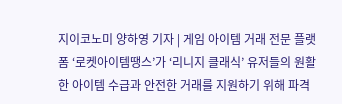지이코노미 양하영 기자 | 게임 아이템 거래 전문 플랫폼 ‘로켓아이템땡스’가 ‘리니지 클래식’ 유저들의 원활한 아이템 수급과 안전한 거래를 지원하기 위해 파격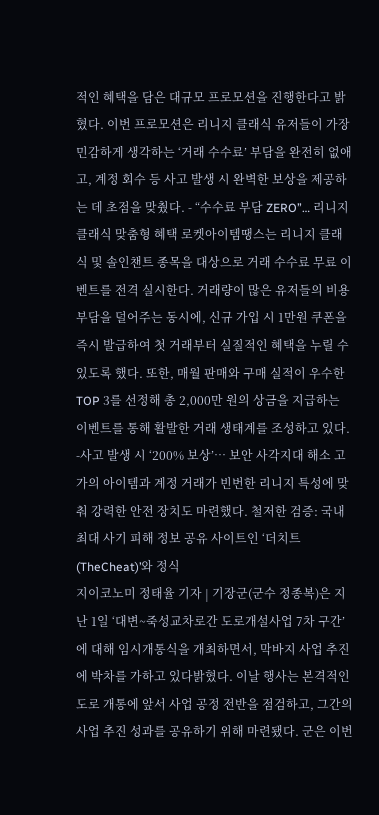적인 혜택을 담은 대규모 프로모션을 진행한다고 밝혔다. 이번 프로모션은 리니지 클래식 유저들이 가장 민감하게 생각하는 ‘거래 수수료’ 부담을 완전히 없애고, 계정 회수 등 사고 발생 시 완벽한 보상을 제공하는 데 초점을 맞췄다. - “수수료 부담 ZERO”… 리니지 클래식 맞춤형 혜택 로켓아이템땡스는 리니지 클래식 및 솔인챈트 종목을 대상으로 거래 수수료 무료 이벤트를 전격 실시한다. 거래량이 많은 유저들의 비용 부담을 덜어주는 동시에, 신규 가입 시 1만원 쿠폰을 즉시 발급하여 첫 거래부터 실질적인 혜택을 누릴 수 있도록 했다. 또한, 매월 판매와 구매 실적이 우수한 TOP 3를 선정해 총 2,000만 원의 상금을 지급하는 이벤트를 통해 활발한 거래 생태계를 조성하고 있다. -사고 발생 시 ‘200% 보상’… 보안 사각지대 해소 고가의 아이템과 계정 거래가 빈번한 리니지 특성에 맞춰 강력한 안전 장치도 마련했다. 철저한 검증: 국내 최대 사기 피해 정보 공유 사이트인 ‘더치트(TheCheat)’와 정식
지이코노미 정태율 기자 | 기장군(군수 정종복)은 지난 1일 ‘대변~죽성교차로간 도로개설사업 7차 구간’에 대해 임시개통식을 개최하면서, 막바지 사업 추진에 박차를 가하고 있다밝혔다. 이날 행사는 본격적인 도로 개통에 앞서 사업 공정 전반을 점검하고, 그간의 사업 추진 성과를 공유하기 위해 마련됐다. 군은 이번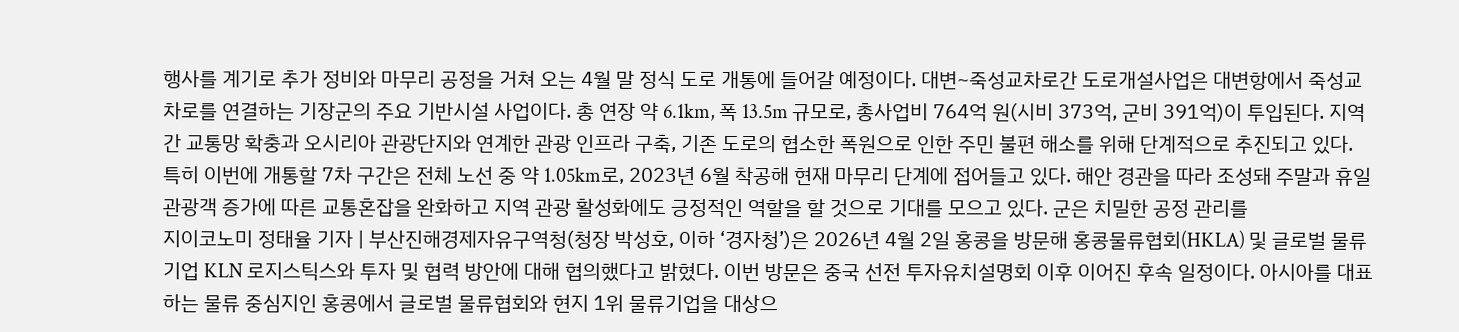행사를 계기로 추가 정비와 마무리 공정을 거쳐 오는 4월 말 정식 도로 개통에 들어갈 예정이다. 대변~죽성교차로간 도로개설사업은 대변항에서 죽성교차로를 연결하는 기장군의 주요 기반시설 사업이다. 총 연장 약 6.1km, 폭 13.5m 규모로, 총사업비 764억 원(시비 373억, 군비 391억)이 투입된다. 지역 간 교통망 확충과 오시리아 관광단지와 연계한 관광 인프라 구축, 기존 도로의 협소한 폭원으로 인한 주민 불편 해소를 위해 단계적으로 추진되고 있다. 특히 이번에 개통할 7차 구간은 전체 노선 중 약 1.05km로, 2023년 6월 착공해 현재 마무리 단계에 접어들고 있다. 해안 경관을 따라 조성돼 주말과 휴일 관광객 증가에 따른 교통혼잡을 완화하고 지역 관광 활성화에도 긍정적인 역할을 할 것으로 기대를 모으고 있다. 군은 치밀한 공정 관리를
지이코노미 정태율 기자 | 부산진해경제자유구역청(청장 박성호, 이하 ‘경자청’)은 2026년 4월 2일 홍콩을 방문해 홍콩물류협회(HKLA) 및 글로벌 물류기업 KLN 로지스틱스와 투자 및 협력 방안에 대해 협의했다고 밝혔다. 이번 방문은 중국 선전 투자유치설명회 이후 이어진 후속 일정이다. 아시아를 대표하는 물류 중심지인 홍콩에서 글로벌 물류협회와 현지 1위 물류기업을 대상으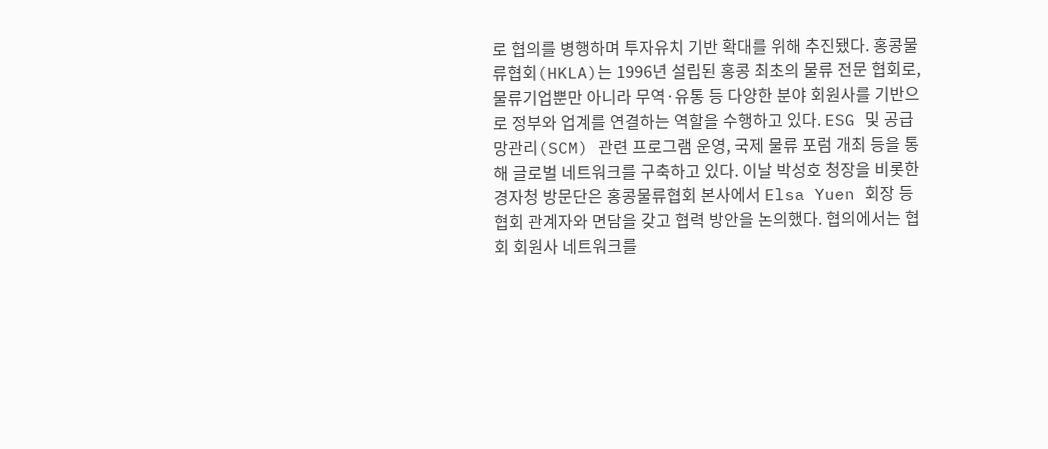로 협의를 병행하며 투자유치 기반 확대를 위해 추진됐다. 홍콩물류협회(HKLA)는 1996년 설립된 홍콩 최초의 물류 전문 협회로, 물류기업뿐만 아니라 무역·유통 등 다양한 분야 회원사를 기반으로 정부와 업계를 연결하는 역할을 수행하고 있다. ESG 및 공급망관리(SCM) 관련 프로그램 운영, 국제 물류 포럼 개최 등을 통해 글로벌 네트워크를 구축하고 있다. 이날 박성호 청장을 비롯한 경자청 방문단은 홍콩물류협회 본사에서 Elsa Yuen 회장 등 협회 관계자와 면담을 갖고 협력 방안을 논의했다. 협의에서는 협회 회원사 네트워크를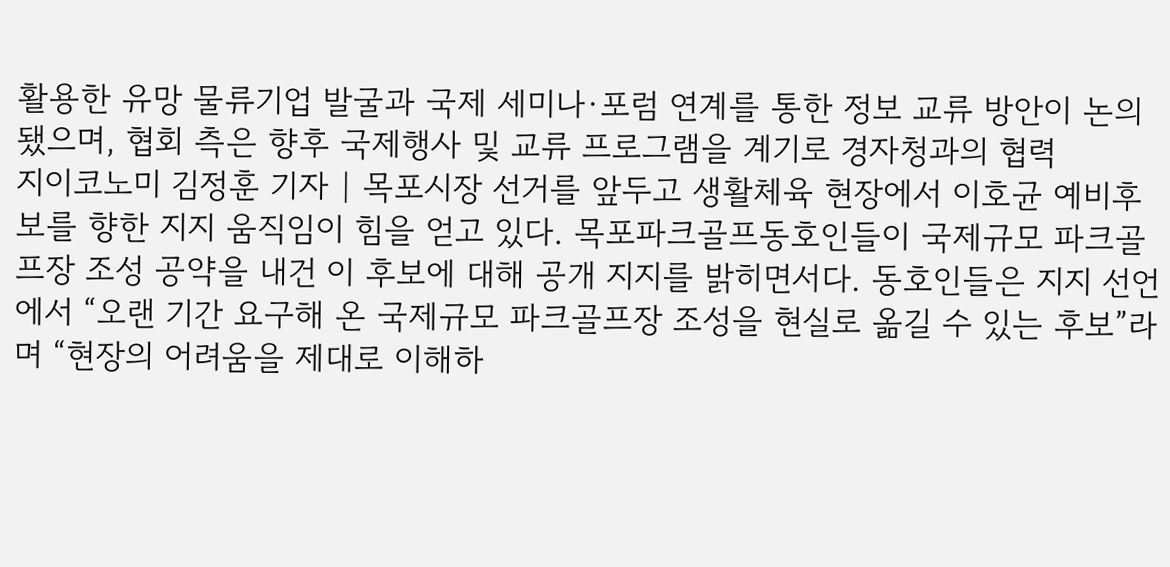활용한 유망 물류기업 발굴과 국제 세미나·포럼 연계를 통한 정보 교류 방안이 논의됐으며, 협회 측은 향후 국제행사 및 교류 프로그램을 계기로 경자청과의 협력
지이코노미 김정훈 기자 | 목포시장 선거를 앞두고 생활체육 현장에서 이호균 예비후보를 향한 지지 움직임이 힘을 얻고 있다. 목포파크골프동호인들이 국제규모 파크골프장 조성 공약을 내건 이 후보에 대해 공개 지지를 밝히면서다. 동호인들은 지지 선언에서 “오랜 기간 요구해 온 국제규모 파크골프장 조성을 현실로 옮길 수 있는 후보”라며 “현장의 어려움을 제대로 이해하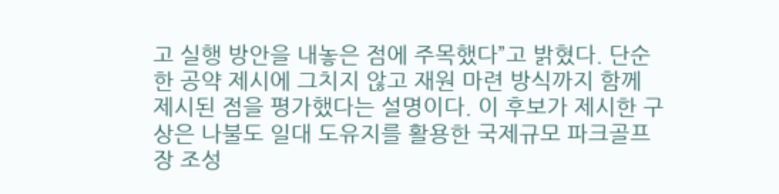고 실행 방안을 내놓은 점에 주목했다”고 밝혔다. 단순한 공약 제시에 그치지 않고 재원 마련 방식까지 함께 제시된 점을 평가했다는 설명이다. 이 후보가 제시한 구상은 나불도 일대 도유지를 활용한 국제규모 파크골프장 조성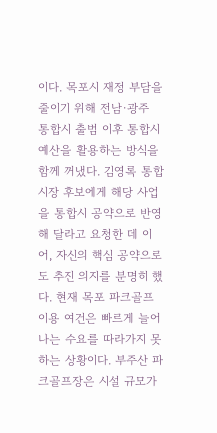이다. 목포시 재정 부담을 줄이기 위해 전남·광주 통합시 출범 이후 통합시 예산을 활용하는 방식을 함께 꺼냈다. 김영록 통합시장 후보에게 해당 사업을 통합시 공약으로 반영해 달라고 요청한 데 이어, 자신의 핵심 공약으로도 추진 의지를 분명히 했다. 현재 목포 파크골프 이용 여건은 빠르게 늘어나는 수요를 따라가지 못하는 상황이다. 부주산 파크골프장은 시설 규모가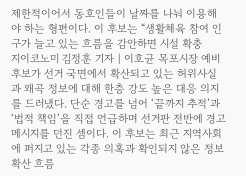제한적이어서 동호인들이 날짜를 나눠 이용해야 하는 형편이다. 이 후보는 “생활체육 참여 인구가 늘고 있는 흐름을 감안하면 시설 확충
지이코노미 김정훈 기자 | 이호균 목포시장 예비후보가 선거 국면에서 확산되고 있는 허위사실과 왜곡 정보에 대해 한층 강도 높은 대응 의지를 드러냈다. 단순 경고를 넘어 ‘끝까지 추적’과 ‘법적 책임’을 직접 언급하며 선거판 전반에 경고 메시지를 던진 셈이다. 이 후보는 최근 지역사회에 퍼지고 있는 각종 의혹과 확인되지 않은 정보 확산 흐름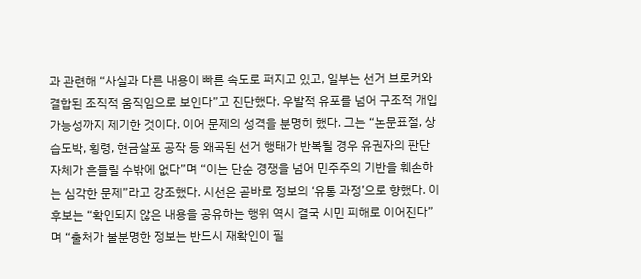과 관련해 “사실과 다른 내용이 빠른 속도로 퍼지고 있고, 일부는 선거 브로커와 결합된 조직적 움직임으로 보인다”고 진단했다. 우발적 유포를 넘어 구조적 개입 가능성까지 제기한 것이다. 이어 문제의 성격을 분명히 했다. 그는 “논문표절, 상습도박, 횡령, 현금살포 공작 등 왜곡된 선거 행태가 반복될 경우 유권자의 판단 자체가 흔들릴 수밖에 없다”며 “이는 단순 경쟁을 넘어 민주주의 기반을 훼손하는 심각한 문제”라고 강조했다. 시선은 곧바로 정보의 ‘유통 과정’으로 향했다. 이 후보는 “확인되지 않은 내용을 공유하는 행위 역시 결국 시민 피해로 이어진다”며 “출처가 불분명한 정보는 반드시 재확인이 필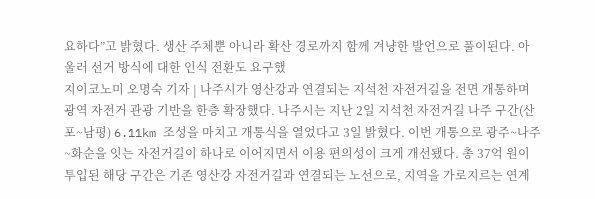요하다”고 밝혔다. 생산 주체뿐 아니라 확산 경로까지 함께 겨냥한 발언으로 풀이된다. 아울러 선거 방식에 대한 인식 전환도 요구했
지이코노미 오명숙 기자 | 나주시가 영산강과 연결되는 지석천 자전거길을 전면 개통하며 광역 자전거 관광 기반을 한층 확장했다. 나주시는 지난 2일 지석천 자전거길 나주 구간(산포~남평) 6.11km 조성을 마치고 개통식을 열었다고 3일 밝혔다. 이번 개통으로 광주~나주~화순을 잇는 자전거길이 하나로 이어지면서 이용 편의성이 크게 개선됐다. 총 37억 원이 투입된 해당 구간은 기존 영산강 자전거길과 연결되는 노선으로, 지역을 가로지르는 연계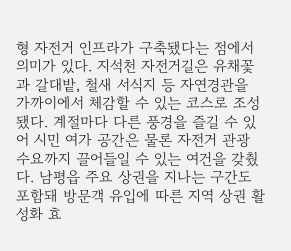형 자전거 인프라가 구축됐다는 점에서 의미가 있다. 지석천 자전거길은 유채꽃과 갈대밭, 철새 서식지 등 자연경관을 가까이에서 체감할 수 있는 코스로 조성됐다. 계절마다 다른 풍경을 즐길 수 있어 시민 여가 공간은 물론 자전거 관광 수요까지 끌어들일 수 있는 여건을 갖췄다. 남평읍 주요 상권을 지나는 구간도 포함돼 방문객 유입에 따른 지역 상권 활성화 효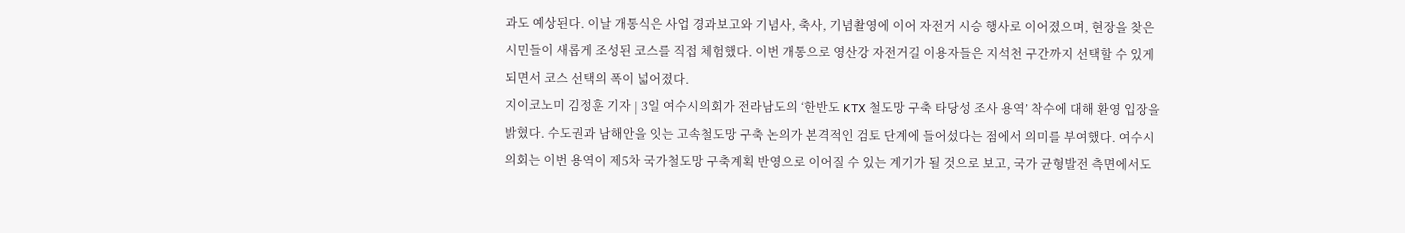과도 예상된다. 이날 개통식은 사업 경과보고와 기념사, 축사, 기념촬영에 이어 자전거 시승 행사로 이어졌으며, 현장을 찾은 시민들이 새롭게 조성된 코스를 직접 체험했다. 이번 개통으로 영산강 자전거길 이용자들은 지석천 구간까지 선택할 수 있게 되면서 코스 선택의 폭이 넓어졌다.
지이코노미 김정훈 기자 | 3일 여수시의회가 전라남도의 ‘한반도 KTX 철도망 구축 타당성 조사 용역’ 착수에 대해 환영 입장을 밝혔다. 수도권과 남해안을 잇는 고속철도망 구축 논의가 본격적인 검토 단계에 들어섰다는 점에서 의미를 부여했다. 여수시의회는 이번 용역이 제5차 국가철도망 구축계획 반영으로 이어질 수 있는 계기가 될 것으로 보고, 국가 균형발전 측면에서도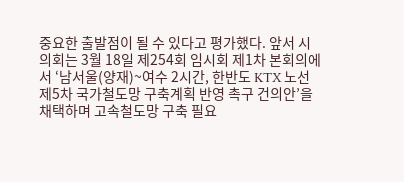중요한 출발점이 될 수 있다고 평가했다. 앞서 시의회는 3월 18일 제254회 임시회 제1차 본회의에서 ‘남서울(양재)~여수 2시간, 한반도 KTX 노선 제5차 국가철도망 구축계획 반영 촉구 건의안’을 채택하며 고속철도망 구축 필요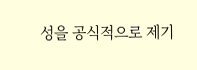성을 공식적으로 제기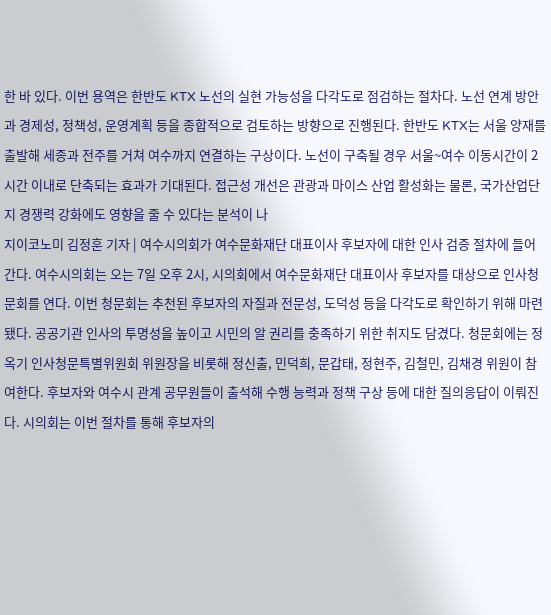한 바 있다. 이번 용역은 한반도 KTX 노선의 실현 가능성을 다각도로 점검하는 절차다. 노선 연계 방안과 경제성, 정책성, 운영계획 등을 종합적으로 검토하는 방향으로 진행된다. 한반도 KTX는 서울 양재를 출발해 세종과 전주를 거쳐 여수까지 연결하는 구상이다. 노선이 구축될 경우 서울~여수 이동시간이 2시간 이내로 단축되는 효과가 기대된다. 접근성 개선은 관광과 마이스 산업 활성화는 물론, 국가산업단지 경쟁력 강화에도 영향을 줄 수 있다는 분석이 나
지이코노미 김정훈 기자 | 여수시의회가 여수문화재단 대표이사 후보자에 대한 인사 검증 절차에 들어간다. 여수시의회는 오는 7일 오후 2시, 시의회에서 여수문화재단 대표이사 후보자를 대상으로 인사청문회를 연다. 이번 청문회는 추천된 후보자의 자질과 전문성, 도덕성 등을 다각도로 확인하기 위해 마련됐다. 공공기관 인사의 투명성을 높이고 시민의 알 권리를 충족하기 위한 취지도 담겼다. 청문회에는 정옥기 인사청문특별위원회 위원장을 비롯해 정신출, 민덕희, 문갑태, 정현주, 김철민, 김채경 위원이 참여한다. 후보자와 여수시 관계 공무원들이 출석해 수행 능력과 정책 구상 등에 대한 질의응답이 이뤄진다. 시의회는 이번 절차를 통해 후보자의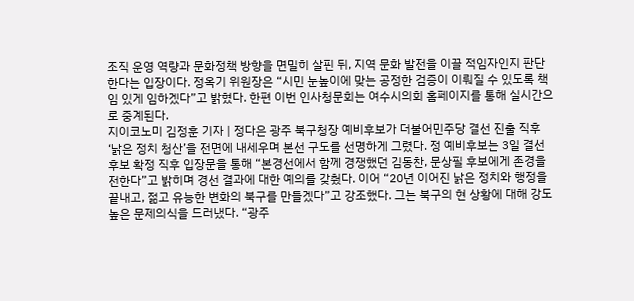조직 운영 역량과 문화정책 방향을 면밀히 살핀 뒤, 지역 문화 발전을 이끌 적임자인지 판단한다는 입장이다. 정옥기 위원장은 “시민 눈높이에 맞는 공정한 검증이 이뤄질 수 있도록 책임 있게 임하겠다”고 밝혔다. 한편 이번 인사청문회는 여수시의회 홈페이지를 통해 실시간으로 중계된다.
지이코노미 김정훈 기자 | 정다은 광주 북구청장 예비후보가 더불어민주당 결선 진출 직후 ‘낡은 정치 청산’을 전면에 내세우며 본선 구도를 선명하게 그렸다. 정 예비후보는 3일 결선 후보 확정 직후 입장문을 통해 “본경선에서 함께 경쟁했던 김동찬, 문상필 후보에게 존경을 전한다”고 밝히며 경선 결과에 대한 예의를 갖췄다. 이어 “20년 이어진 낡은 정치와 행정을 끝내고, 젊고 유능한 변화의 북구를 만들겠다”고 강조했다. 그는 북구의 현 상황에 대해 강도 높은 문제의식을 드러냈다. “광주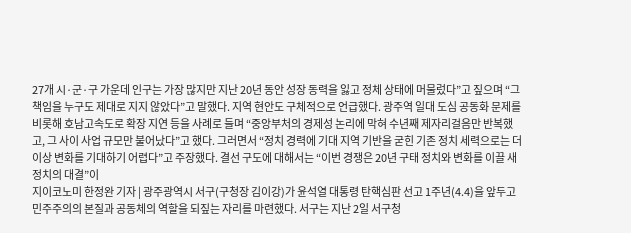27개 시·군·구 가운데 인구는 가장 많지만 지난 20년 동안 성장 동력을 잃고 정체 상태에 머물렀다”고 짚으며 “그 책임을 누구도 제대로 지지 않았다”고 말했다. 지역 현안도 구체적으로 언급했다. 광주역 일대 도심 공동화 문제를 비롯해 호남고속도로 확장 지연 등을 사례로 들며 “중앙부처의 경제성 논리에 막혀 수년째 제자리걸음만 반복했고, 그 사이 사업 규모만 불어났다”고 했다. 그러면서 “정치 경력에 기대 지역 기반을 굳힌 기존 정치 세력으로는 더 이상 변화를 기대하기 어렵다”고 주장했다. 결선 구도에 대해서는 “이번 경쟁은 20년 구태 정치와 변화를 이끌 새 정치의 대결”이
지이코노미 한정완 기자 | 광주광역시 서구(구청장 김이강)가 윤석열 대통령 탄핵심판 선고 1주년(4.4)을 앞두고 민주주의의 본질과 공동체의 역할을 되짚는 자리를 마련했다. 서구는 지난 2일 서구청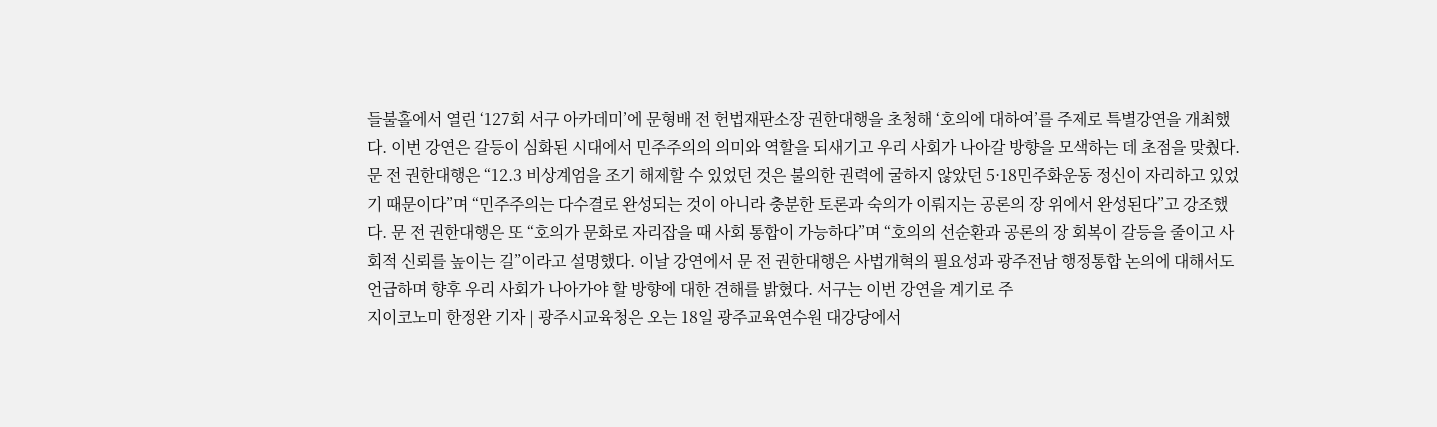들불홀에서 열린 ‘127회 서구 아카데미’에 문형배 전 헌법재판소장 권한대행을 초청해 ‘호의에 대하여’를 주제로 특별강연을 개최했다. 이번 강연은 갈등이 심화된 시대에서 민주주의의 의미와 역할을 되새기고 우리 사회가 나아갈 방향을 모색하는 데 초점을 맞췄다. 문 전 권한대행은 “12.3 비상계엄을 조기 해제할 수 있었던 것은 불의한 권력에 굴하지 않았던 5·18민주화운동 정신이 자리하고 있었기 때문이다”며 “민주주의는 다수결로 완성되는 것이 아니라 충분한 토론과 숙의가 이뤄지는 공론의 장 위에서 완성된다”고 강조했다. 문 전 권한대행은 또 “호의가 문화로 자리잡을 때 사회 통합이 가능하다”며 “호의의 선순환과 공론의 장 회복이 갈등을 줄이고 사회적 신뢰를 높이는 길”이라고 설명했다. 이날 강연에서 문 전 권한대행은 사법개혁의 필요성과 광주전남 행정통합 논의에 대해서도 언급하며 향후 우리 사회가 나아가야 할 방향에 대한 견해를 밝혔다. 서구는 이번 강연을 계기로 주
지이코노미 한정완 기자 | 광주시교육청은 오는 18일 광주교육연수원 대강당에서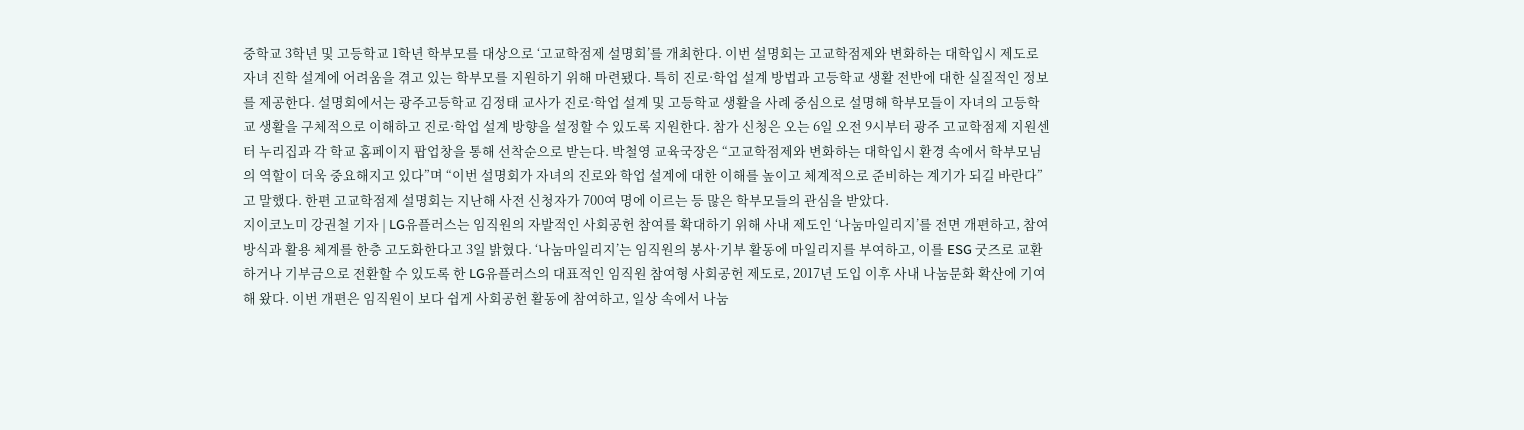중학교 3학년 및 고등학교 1학년 학부모를 대상으로 ‘고교학점제 설명회’를 개최한다. 이번 설명회는 고교학점제와 변화하는 대학입시 제도로 자녀 진학 설계에 어려움을 겪고 있는 학부모를 지원하기 위해 마련됐다. 특히 진로·학업 설계 방법과 고등학교 생활 전반에 대한 실질적인 정보를 제공한다. 설명회에서는 광주고등학교 김정태 교사가 진로·학업 설계 및 고등학교 생활을 사례 중심으로 설명해 학부모들이 자녀의 고등학교 생활을 구체적으로 이해하고 진로·학업 설계 방향을 설정할 수 있도록 지원한다. 참가 신청은 오는 6일 오전 9시부터 광주 고교학점제 지원센터 누리집과 각 학교 홈페이지 팝업창을 통해 선착순으로 받는다. 박철영 교육국장은 “고교학점제와 변화하는 대학입시 환경 속에서 학부모님의 역할이 더욱 중요해지고 있다”며 “이번 설명회가 자녀의 진로와 학업 설계에 대한 이해를 높이고 체계적으로 준비하는 계기가 되길 바란다”고 말했다. 한편 고교학점제 설명회는 지난해 사전 신청자가 700여 명에 이르는 등 많은 학부모들의 관심을 받았다.
지이코노미 강권철 기자 | LG유플러스는 임직원의 자발적인 사회공헌 참여를 확대하기 위해 사내 제도인 ‘나눔마일리지’를 전면 개편하고, 참여 방식과 활용 체계를 한층 고도화한다고 3일 밝혔다. ‘나눔마일리지’는 임직원의 봉사·기부 활동에 마일리지를 부여하고, 이를 ESG 굿즈로 교환하거나 기부금으로 전환할 수 있도록 한 LG유플러스의 대표적인 임직원 참여형 사회공헌 제도로, 2017년 도입 이후 사내 나눔문화 확산에 기여해 왔다. 이번 개편은 임직원이 보다 쉽게 사회공헌 활동에 참여하고, 일상 속에서 나눔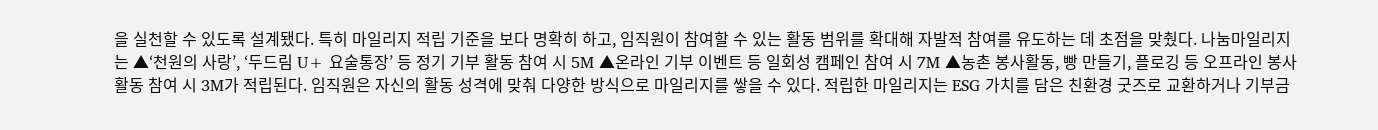을 실천할 수 있도록 설계됐다. 특히 마일리지 적립 기준을 보다 명확히 하고, 임직원이 참여할 수 있는 활동 범위를 확대해 자발적 참여를 유도하는 데 초점을 맞췄다. 나눔마일리지는 ▲‘천원의 사랑’, ‘두드림 U+ 요술통장’ 등 정기 기부 활동 참여 시 5M ▲온라인 기부 이벤트 등 일회성 캠페인 참여 시 7M ▲농촌 봉사활동, 빵 만들기, 플로깅 등 오프라인 봉사활동 참여 시 3M가 적립된다. 임직원은 자신의 활동 성격에 맞춰 다양한 방식으로 마일리지를 쌓을 수 있다. 적립한 마일리지는 ESG 가치를 담은 친환경 굿즈로 교환하거나 기부금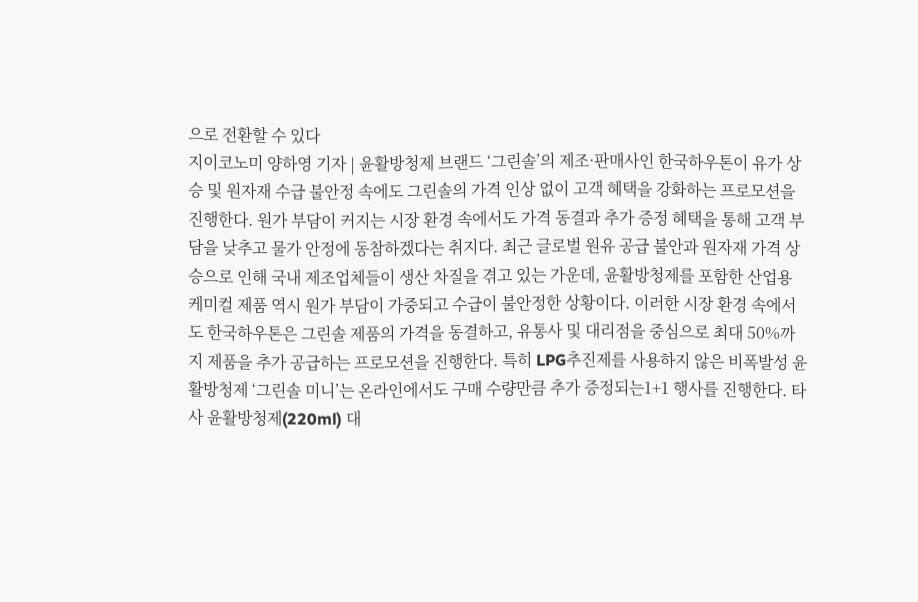으로 전환할 수 있다
지이코노미 양하영 기자 | 윤활방청제 브랜드 ‘그린솔’의 제조·판매사인 한국하우톤이 유가 상승 및 원자재 수급 불안정 속에도 그린솔의 가격 인상 없이 고객 혜택을 강화하는 프로모션을 진행한다. 원가 부담이 커지는 시장 환경 속에서도 가격 동결과 추가 증정 혜택을 통해 고객 부담을 낮추고 물가 안정에 동참하겠다는 취지다. 최근 글로벌 원유 공급 불안과 원자재 가격 상승으로 인해 국내 제조업체들이 생산 차질을 겪고 있는 가운데, 윤활방청제를 포함한 산업용 케미컬 제품 역시 원가 부담이 가중되고 수급이 불안정한 상황이다. 이러한 시장 환경 속에서도 한국하우톤은 그린솔 제품의 가격을 동결하고, 유통사 및 대리점을 중심으로 최대 50%까지 제품을 추가 공급하는 프로모션을 진행한다. 특히 LPG추진제를 사용하지 않은 비폭발성 윤활방청제 ‘그린솔 미니’는 온라인에서도 구매 수량만큼 추가 증정되는1+1 행사를 진행한다. 타사 윤활방청제(220ml) 대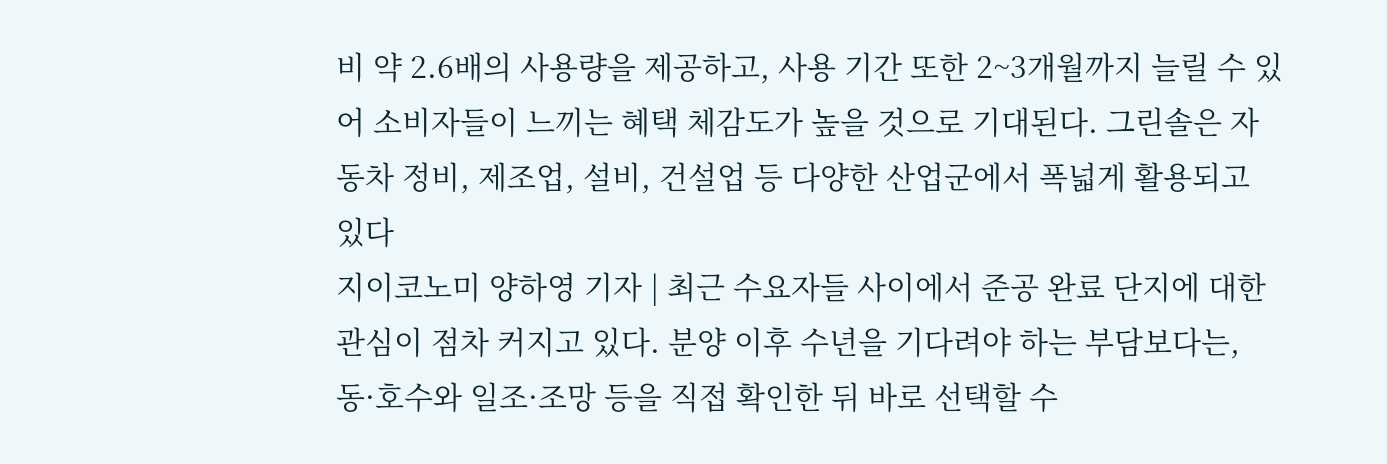비 약 2.6배의 사용량을 제공하고, 사용 기간 또한 2~3개월까지 늘릴 수 있어 소비자들이 느끼는 혜택 체감도가 높을 것으로 기대된다. 그린솔은 자동차 정비, 제조업, 설비, 건설업 등 다양한 산업군에서 폭넓게 활용되고 있다
지이코노미 양하영 기자 | 최근 수요자들 사이에서 준공 완료 단지에 대한 관심이 점차 커지고 있다. 분양 이후 수년을 기다려야 하는 부담보다는, 동·호수와 일조·조망 등을 직접 확인한 뒤 바로 선택할 수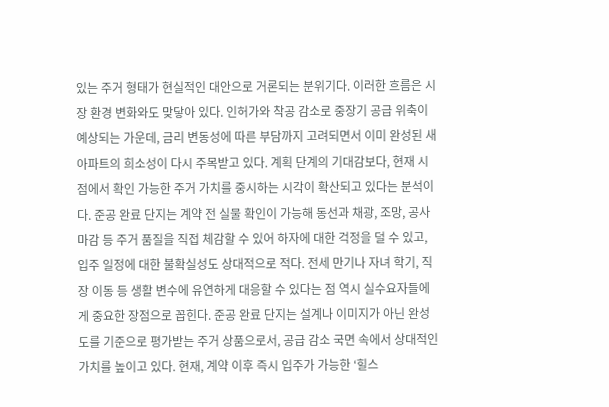있는 주거 형태가 현실적인 대안으로 거론되는 분위기다. 이러한 흐름은 시장 환경 변화와도 맞닿아 있다. 인허가와 착공 감소로 중장기 공급 위축이 예상되는 가운데, 금리 변동성에 따른 부담까지 고려되면서 이미 완성된 새 아파트의 희소성이 다시 주목받고 있다. 계획 단계의 기대감보다, 현재 시점에서 확인 가능한 주거 가치를 중시하는 시각이 확산되고 있다는 분석이다. 준공 완료 단지는 계약 전 실물 확인이 가능해 동선과 채광, 조망, 공사 마감 등 주거 품질을 직접 체감할 수 있어 하자에 대한 걱정을 덜 수 있고, 입주 일정에 대한 불확실성도 상대적으로 적다. 전세 만기나 자녀 학기, 직장 이동 등 생활 변수에 유연하게 대응할 수 있다는 점 역시 실수요자들에게 중요한 장점으로 꼽힌다. 준공 완료 단지는 설계나 이미지가 아닌 완성도를 기준으로 평가받는 주거 상품으로서, 공급 감소 국면 속에서 상대적인 가치를 높이고 있다. 현재, 계약 이후 즉시 입주가 가능한 ‘힐스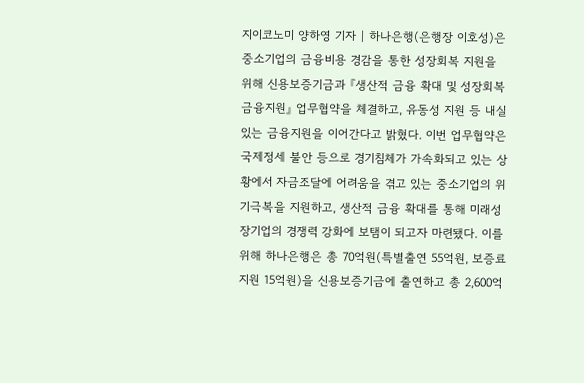지이코노미 양하영 기자 | 하나은행(은행장 이호성)은 중소기업의 금융비용 경감을 통한 성장회복 지원을 위해 신용보증기금과 『생산적 금융 확대 및 성장회복 금융지원』 업무협약을 체결하고, 유동성 지원 등 내실 있는 금융지원을 이어간다고 밝혔다. 이번 업무협약은 국제정세 불안 등으로 경기침체가 가속화되고 있는 상황에서 자금조달에 어려움을 겪고 있는 중소기업의 위기극복을 지원하고, 생산적 금융 확대를 통해 미래성장기업의 경쟁력 강화에 보탬이 되고자 마련됐다. 이를 위해 하나은행은 총 70억원(특별출연 55억원, 보증료지원 15억원)을 신용보증기금에 출연하고 총 2,600억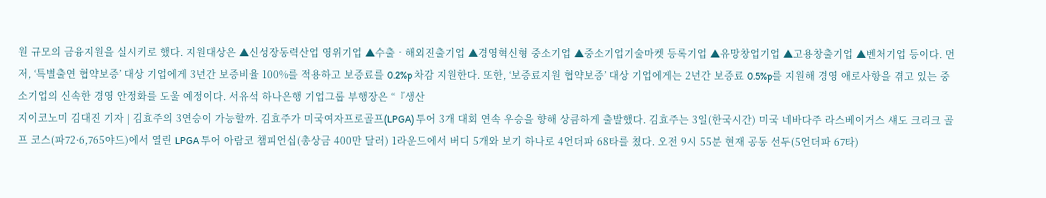원 규모의 금융지원을 실시키로 했다. 지원대상은 ▲신성장동력산업 영위기업 ▲수출‧해외진출기업 ▲경영혁신형 중소기업 ▲중소기업기술마켓 등록기업 ▲유망창업기업 ▲고용창출기업 ▲벤처기업 등이다. 먼저, ‘특별출연 협약보증’ 대상 기업에게 3년간 보증비율 100%를 적용하고 보증료를 0.2%p 차감 지원한다. 또한, ‘보증료지원 협약보증’ 대상 기업에게는 2년간 보증료 0.5%p를 지원해 경영 애로사항을 겪고 있는 중소기업의 신속한 경영 안정화를 도울 예정이다. 서유석 하나은행 기업그룹 부행장은 “『생산
지이코노미 김대진 기자 | 김효주의 3연승이 가능할까. 김효주가 미국여자프로골프(LPGA) 투어 3개 대회 연속 우승을 향해 상큼하게 출발했다. 김효주는 3일(한국시간) 미국 네바다주 라스베이거스 섀도 크리크 골프 코스(파72·6,765야드)에서 열린 LPGA 투어 아람코 챔피언십(총상금 400만 달러) 1라운드에서 버디 5개와 보기 하나로 4언더파 68타를 쳤다. 오전 9시 55분 현재 공동 선두(5언더파 67타)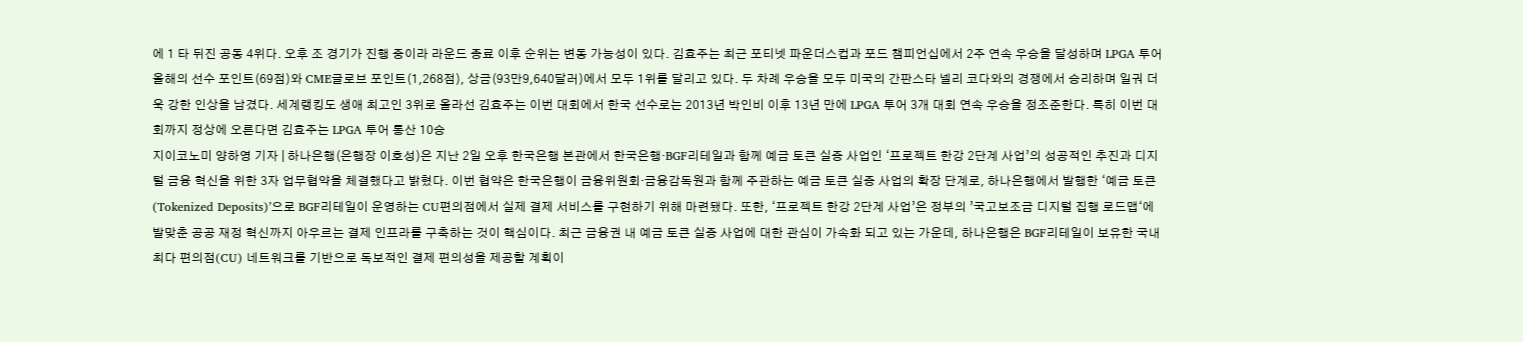에 1 타 뒤진 공동 4위다. 오후 조 경기가 진행 중이라 라운드 종료 이후 순위는 변동 가능성이 있다. 김효주는 최근 포티넷 파운더스컵과 포드 챔피언십에서 2주 연속 우승을 달성하며 LPGA 투어 올해의 선수 포인트(69점)와 CME글로브 포인트(1,268점), 상금(93만9,640달러)에서 모두 1위를 달리고 있다. 두 차례 우승을 모두 미국의 간판스타 넬리 코다와의 경쟁에서 승리하며 일궈 더욱 강한 인상을 남겼다. 세계랭킹도 생애 최고인 3위로 올라선 김효주는 이번 대회에서 한국 선수로는 2013년 박인비 이후 13년 만에 LPGA 투어 3개 대회 연속 우승을 정조준한다. 특히 이번 대회까지 정상에 오른다면 김효주는 LPGA 투어 통산 10승
지이코노미 양하영 기자 | 하나은행(은행장 이호성)은 지난 2일 오후 한국은행 본관에서 한국은행·BGF리테일과 함께 예금 토큰 실증 사업인 ‘프로젝트 한강 2단계 사업’의 성공적인 추진과 디지털 금융 혁신을 위한 3자 업무협약을 체결했다고 밝혔다. 이번 협약은 한국은행이 금융위원회·금융감독원과 함께 주관하는 예금 토큰 실증 사업의 확장 단계로, 하나은행에서 발행한 ‘예금 토큰(Tokenized Deposits)’으로 BGF리테일이 운영하는 CU편의점에서 실제 결제 서비스를 구현하기 위해 마련됐다. 또한, ‘프로젝트 한강 2단계 사업’은 정부의 ’국고보조금 디지털 집행 로드맵‘에 발맞춘 공공 재정 혁신까지 아우르는 결제 인프라를 구축하는 것이 핵심이다. 최근 금융권 내 예금 토큰 실증 사업에 대한 관심이 가속화 되고 있는 가운데, 하나은행은 BGF리테일이 보유한 국내 최다 편의점(CU) 네트워크를 기반으로 독보적인 결제 편의성을 제공할 계획이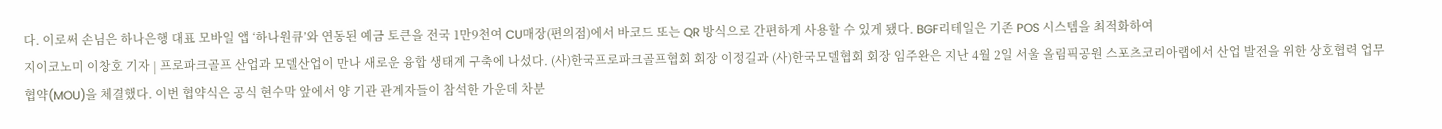다. 이로써 손님은 하나은행 대표 모바일 앱 ‘하나원큐’와 연동된 예금 토큰을 전국 1만9천여 CU매장(편의점)에서 바코드 또는 QR 방식으로 간편하게 사용할 수 있게 됐다. BGF리테일은 기존 POS 시스템을 최적화하여
지이코노미 이창호 기자 | 프로파크골프 산업과 모델산업이 만나 새로운 융합 생태계 구축에 나섰다. (사)한국프로파크골프협회 회장 이정길과 (사)한국모델협회 회장 임주완은 지난 4월 2일 서울 올림픽공원 스포츠코리아랩에서 산업 발전을 위한 상호협력 업무협약(MOU)을 체결했다. 이번 협약식은 공식 현수막 앞에서 양 기관 관계자들이 참석한 가운데 차분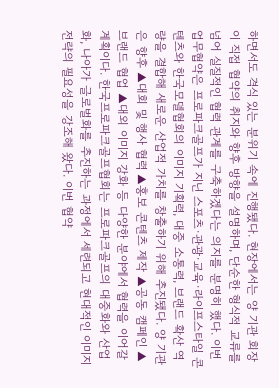하면서도 격식 있는 분위기 속에 진행됐다. 현장에서는 양 기관 회장이 직접 협약의 취지와 향후 방향을 설명하며, 단순한 형식적 교류를 넘어 실질적인 협력 관계를 구축하겠다는 의지를 분명히 했다. 이번 업무협약은 프로파크골프가 지닌 스포츠·관광·교육·라이프스타일 콘텐츠와 한국모델협회의 이미지 기획력, 대중 소통력, 브랜드 확산 역량을 결합해 새로운 산업적 가치를 창출하기 위해 추진됐다. 양 기관은 향후 ▲대회 및 행사 협력 ▲홍보 콘텐츠 제작 ▲공동 캠페인 ▲브랜드 협업 ▲대외 이미지 강화 등 다양한 분야에서 협력을 이어갈 계획이다. 한국프로파크골프협회는 프로파크골프의 대중화와 산업화, 나아가 글로벌화를 추진하는 과정에서 세련되고 현대적인 이미지 전략의 필요성을 강조해 왔다. 이번 협약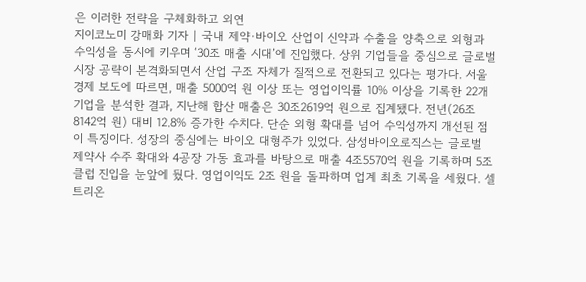은 이러한 전략을 구체화하고 외연
지이코노미 강매화 기자 | 국내 제약·바이오 산업이 신약과 수출을 양축으로 외형과 수익성을 동시에 키우며 ‘30조 매출 시대’에 진입했다. 상위 기업들을 중심으로 글로벌 시장 공략이 본격화되면서 산업 구조 자체가 질적으로 전환되고 있다는 평가다. 서울경제 보도에 따르면, 매출 5000억 원 이상 또는 영업이익률 10% 이상을 기록한 22개 기업을 분석한 결과, 지난해 합산 매출은 30조2619억 원으로 집계됐다. 전년(26조8142억 원) 대비 12.8% 증가한 수치다. 단순 외형 확대를 넘어 수익성까지 개선된 점이 특징이다. 성장의 중심에는 바이오 대형주가 있었다. 삼성바이오로직스는 글로벌 제약사 수주 확대와 4공장 가동 효과를 바탕으로 매출 4조5570억 원을 기록하며 5조 클럽 진입을 눈앞에 뒀다. 영업이익도 2조 원을 돌파하며 업계 최초 기록을 세웠다. 셀트리온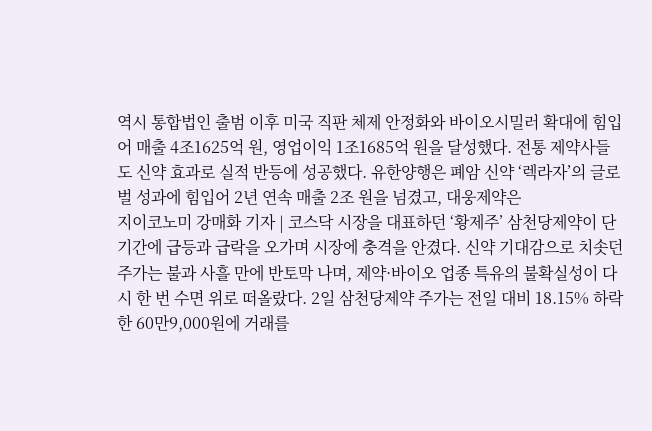역시 통합법인 출범 이후 미국 직판 체제 안정화와 바이오시밀러 확대에 힘입어 매출 4조1625억 원, 영업이익 1조1685억 원을 달성했다. 전통 제약사들도 신약 효과로 실적 반등에 성공했다. 유한양행은 폐암 신약 ‘렉라자’의 글로벌 성과에 힘입어 2년 연속 매출 2조 원을 넘겼고, 대웅제약은
지이코노미 강매화 기자 | 코스닥 시장을 대표하던 ‘황제주’ 삼천당제약이 단기간에 급등과 급락을 오가며 시장에 충격을 안겼다. 신약 기대감으로 치솟던 주가는 불과 사흘 만에 반토막 나며, 제약·바이오 업종 특유의 불확실성이 다시 한 번 수면 위로 떠올랐다. 2일 삼천당제약 주가는 전일 대비 18.15% 하락한 60만9,000원에 거래를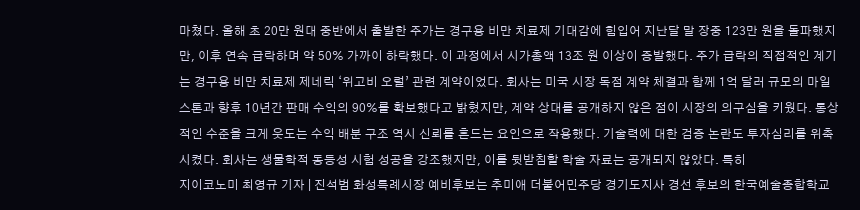마쳤다. 올해 초 20만 원대 중반에서 출발한 주가는 경구용 비만 치료제 기대감에 힘입어 지난달 말 장중 123만 원을 돌파했지만, 이후 연속 급락하며 약 50% 가까이 하락했다. 이 과정에서 시가총액 13조 원 이상이 증발했다. 주가 급락의 직접적인 계기는 경구용 비만 치료제 제네릭 ‘위고비 오럴’ 관련 계약이었다. 회사는 미국 시장 독점 계약 체결과 함께 1억 달러 규모의 마일스톤과 향후 10년간 판매 수익의 90%를 확보했다고 밝혔지만, 계약 상대를 공개하지 않은 점이 시장의 의구심을 키웠다. 통상적인 수준을 크게 웃도는 수익 배분 구조 역시 신뢰를 흔드는 요인으로 작용했다. 기술력에 대한 검증 논란도 투자심리를 위축시켰다. 회사는 생물학적 동등성 시험 성공을 강조했지만, 이를 뒷받침할 학술 자료는 공개되지 않았다. 특히
지이코노미 최영규 기자 | 진석범 화성특례시장 예비후보는 추미애 더불어민주당 경기도지사 경선 후보의 한국예술종합학교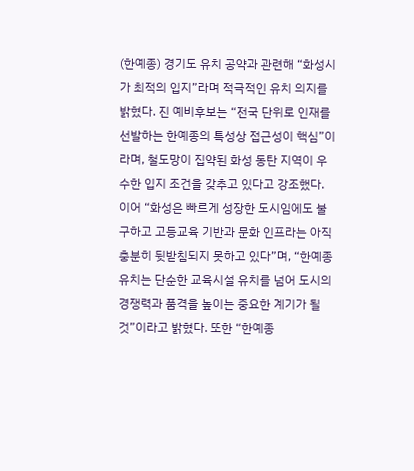(한예종) 경기도 유치 공약과 관련해 “화성시가 최적의 입지”라며 적극적인 유치 의지를 밝혔다. 진 예비후보는 “전국 단위로 인재를 선발하는 한예종의 특성상 접근성이 핵심”이라며, 철도망이 집약된 화성 동탄 지역이 우수한 입지 조건을 갖추고 있다고 강조했다. 이어 “화성은 빠르게 성장한 도시임에도 불구하고 고등교육 기반과 문화 인프라는 아직 충분히 뒷받침되지 못하고 있다”며, “한예종 유치는 단순한 교육시설 유치를 넘어 도시의 경쟁력과 품격을 높이는 중요한 계기가 될 것”이라고 밝혔다. 또한 “한예종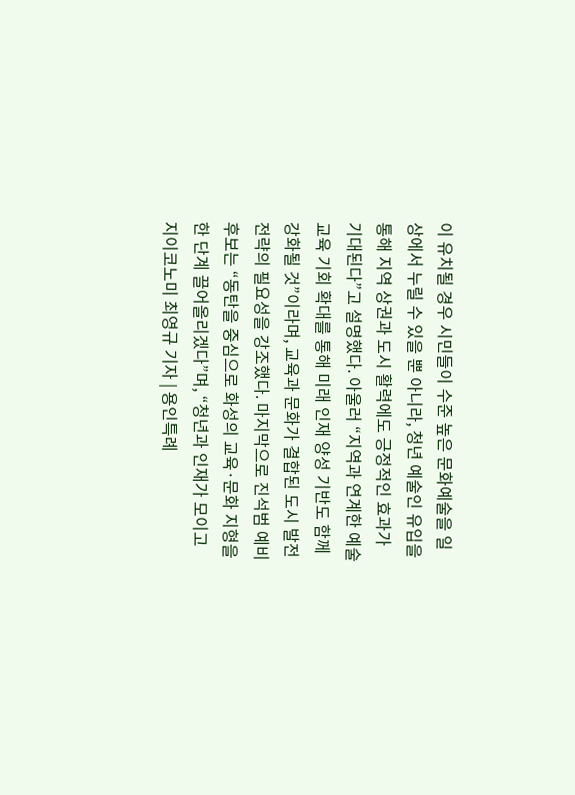이 유치될 경우 시민들이 수준 높은 문화예술을 일상에서 누릴 수 있을 뿐 아니라, 청년 예술인 유입을 통해 지역 상권과 도시 활력에도 긍정적인 효과가 기대된다”고 설명했다. 아울러 “지역과 연계한 예술 교육 기회 확대를 통해 미래 인재 양성 기반도 함께 강화될 것”이라며, 교육과 문화가 결합된 도시 발전 전략의 필요성을 강조했다. 마지막으로 진석범 예비후보는 “동탄을 중심으로 화성의 교육·문화 지형을 한 단계 끌어올리겠다”며, “청년과 인재가 모이고
지이코노미 최영규 기자 | 용인특례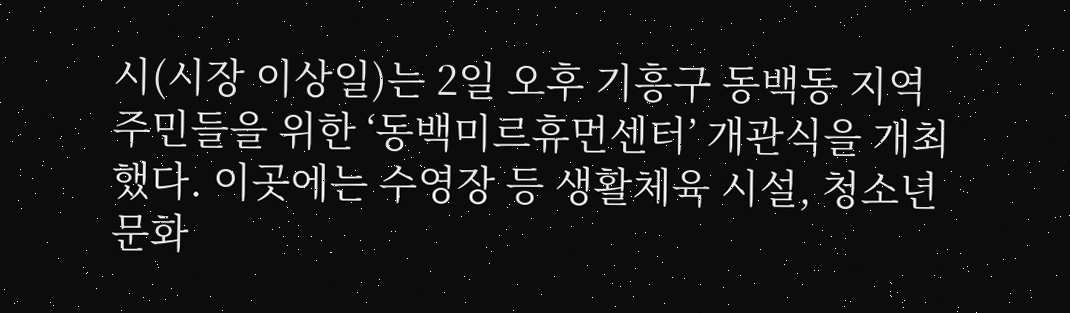시(시장 이상일)는 2일 오후 기흥구 동백동 지역 주민들을 위한 ‘동백미르휴먼센터’ 개관식을 개최했다. 이곳에는 수영장 등 생활체육 시설, 청소년 문화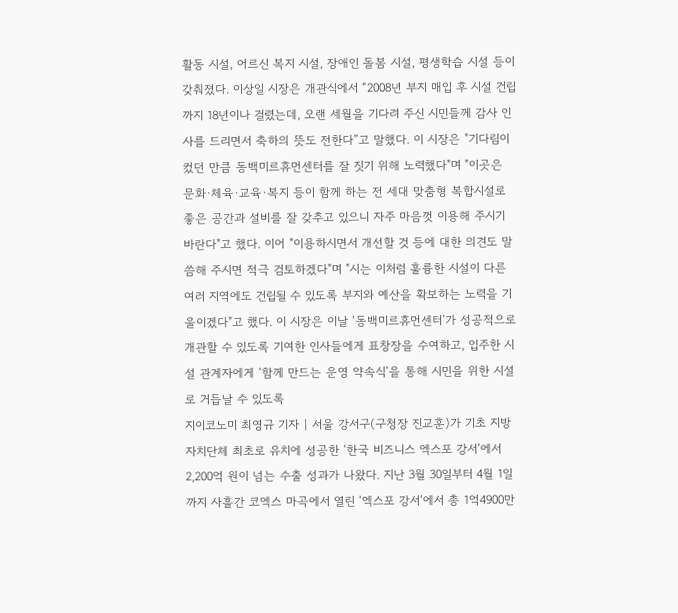활동 시설, 어르신 복지 시설, 장애인 돌봄 시설, 평생학습 시설 등이 갖춰졌다. 이상일 시장은 개관식에서 “2008년 부지 매입 후 시설 건립까지 18년이나 걸렸는데, 오랜 세월을 기다려 주신 시민들께 감사 인사를 드리면서 축하의 뜻도 전한다”고 말했다. 이 시장은 "기다림이 컸던 만큼 동백미르휴먼센터를 잘 짓기 위해 노력했다"며 "이곳은 문화·체육·교육·복지 등이 함께 하는 전 세대 맞춤형 복합시설로 좋은 공간과 설비를 잘 갖추고 있으니 자주 마음껏 이용해 주시기 바란다"고 했다. 이어 "이용하시면서 개선할 것 등에 대한 의견도 말씀해 주시면 적극 검토하겠다"며 "시는 이처럼 훌륭한 시설이 다른 여러 지역에도 건립될 수 있도록 부지와 예산을 확보하는 노력을 기울이겠다"고 했다. 이 시장은 이날 ‘동백미르휴먼센터’가 성공적으로 개관할 수 있도록 기여한 인사들에게 표창장을 수여하고, 입주한 시설 관계자에게 ‘함께 만드는 운영 약속식’을 통해 시민을 위한 시설로 거듭날 수 있도록
지이코노미 최영규 기자 | 서울 강서구(구청장 진교훈)가 기초 지방자치단체 최초로 유치에 성공한 ‘한국 비즈니스 엑스포 강서’에서 2,200억 원이 넘는 수출 성과가 나왔다. 지난 3월 30일부터 4월 1일까지 사흘간 코엑스 마곡에서 열린 ‘엑스포 강서’에서 총 1억4900만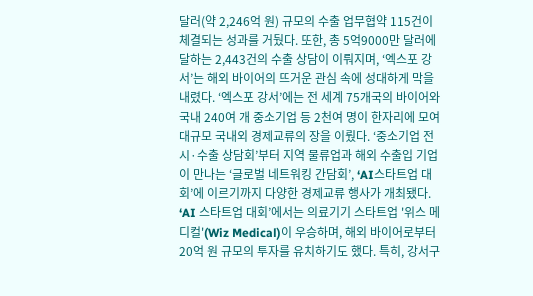달러(약 2,246억 원) 규모의 수출 업무협약 115건이 체결되는 성과를 거뒀다. 또한, 총 5억9000만 달러에 달하는 2,443건의 수출 상담이 이뤄지며, ‘엑스포 강서’는 해외 바이어의 뜨거운 관심 속에 성대하게 막을 내렸다. ‘엑스포 강서’에는 전 세계 75개국의 바이어와 국내 240여 개 중소기업 등 2천여 명이 한자리에 모여 대규모 국내외 경제교류의 장을 이뤘다. ‘중소기업 전시·수출 상담회’부터 지역 물류업과 해외 수출입 기업이 만나는 ‘글로벌 네트워킹 간담회’, ‘AI스타트업 대회’에 이르기까지 다양한 경제교류 행사가 개최됐다. ‘AI 스타트업 대회’에서는 의료기기 스타트업 '위스 메디컬'(Wiz Medical)이 우승하며, 해외 바이어로부터 20억 원 규모의 투자를 유치하기도 했다. 특히, 강서구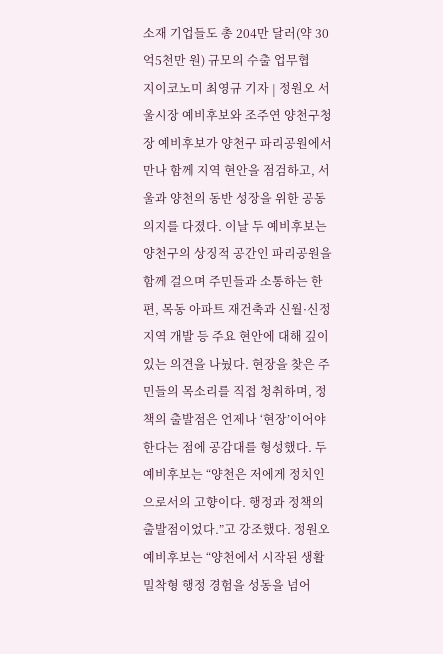소재 기업들도 총 204만 달러(약 30억5천만 원) 규모의 수출 업무협
지이코노미 최영규 기자 | 정원오 서울시장 예비후보와 조주연 양천구청장 예비후보가 양천구 파리공원에서 만나 함께 지역 현안을 점검하고, 서울과 양천의 동반 성장을 위한 공동 의지를 다졌다. 이날 두 예비후보는 양천구의 상징적 공간인 파리공원을 함께 걸으며 주민들과 소통하는 한편, 목동 아파트 재건축과 신월·신정 지역 개발 등 주요 현안에 대해 깊이 있는 의견을 나눴다. 현장을 찾은 주민들의 목소리를 직접 청취하며, 정책의 출발점은 언제나 ‘현장’이어야 한다는 점에 공감대를 형성했다. 두 예비후보는 “양천은 저에게 정치인으로서의 고향이다. 행정과 정책의 출발점이었다.”고 강조했다. 정원오 예비후보는 “양천에서 시작된 생활밀착형 행정 경험을 성동을 넘어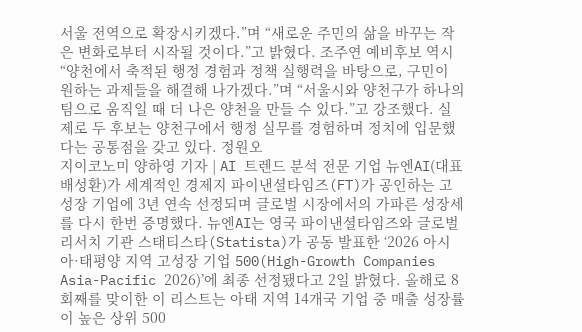서울 전역으로 확장시키겠다.”며 “새로운 주민의 삶을 바꾸는 작은 변화로부터 시작될 것이다.”고 밝혔다. 조주연 예비후보 역시 “양천에서 축적된 행정 경험과 정책 실행력을 바탕으로, 구민이 원하는 과제들을 해결해 나가겠다.”며 “서울시와 양천구가 하나의 팀으로 움직일 때 더 나은 양천을 만들 수 있다.”고 강조했다. 실제로 두 후보는 양천구에서 행정 실무를 경험하며 정치에 입문했다는 공통점을 갖고 있다. 정원오
지이코노미 양하영 기자 | AI 트렌드 분석 전문 기업 뉴엔AI(대표 배성환)가 세계적인 경제지 파이낸셜타임즈(FT)가 공인하는 고성장 기업에 3년 연속 선정되며 글로벌 시장에서의 가파른 성장세를 다시 한번 증명했다. 뉴엔AI는 영국 파이낸셜타임즈와 글로벌 리서치 기관 스태티스타(Statista)가 공동 발표한 ‘2026 아시아·태평양 지역 고성장 기업 500(High-Growth Companies Asia-Pacific 2026)’에 최종 선정됐다고 2일 밝혔다. 올해로 8회째를 맞이한 이 리스트는 아태 지역 14개국 기업 중 매출 성장률이 높은 상위 500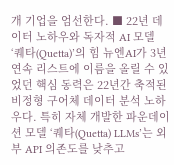개 기업을 엄선한다. ■ 22년 데이터 노하우와 독자적 AI 모델 ‘퀘타(Quetta)’의 힘 뉴엔AI가 3년 연속 리스트에 이름을 올릴 수 있었던 핵심 동력은 22년간 축적된 비정형 구어체 데이터 분석 노하우다. 특히 자체 개발한 파운데이션 모델 ‘퀘타(Quetta) LLMs’는 외부 API 의존도를 낮추고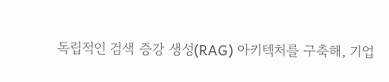독립적인 검색 증강 생성(RAG) 아키텍처를 구축해, 기업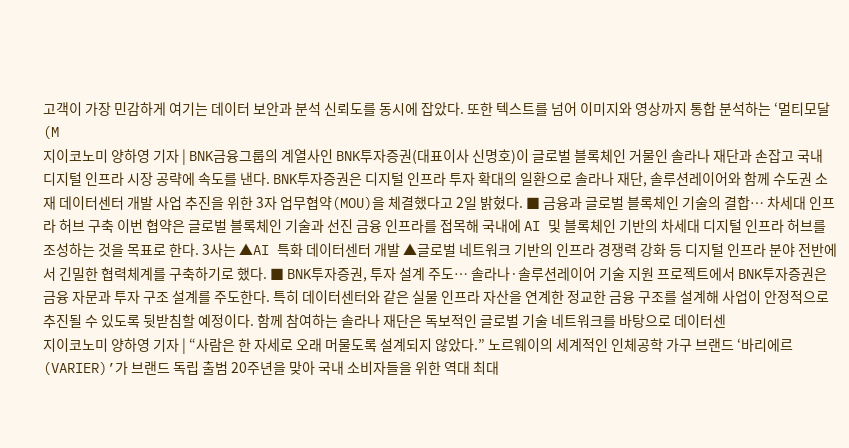고객이 가장 민감하게 여기는 데이터 보안과 분석 신뢰도를 동시에 잡았다. 또한 텍스트를 넘어 이미지와 영상까지 통합 분석하는 ‘멀티모달(M
지이코노미 양하영 기자 | BNK금융그룹의 계열사인 BNK투자증권(대표이사 신명호)이 글로벌 블록체인 거물인 솔라나 재단과 손잡고 국내 디지털 인프라 시장 공략에 속도를 낸다. BNK투자증권은 디지털 인프라 투자 확대의 일환으로 솔라나 재단, 솔루션레이어와 함께 수도권 소재 데이터센터 개발 사업 추진을 위한 3자 업무협약(MOU)을 체결했다고 2일 밝혔다. ■ 금융과 글로벌 블록체인 기술의 결합… 차세대 인프라 허브 구축 이번 협약은 글로벌 블록체인 기술과 선진 금융 인프라를 접목해 국내에 AI 및 블록체인 기반의 차세대 디지털 인프라 허브를 조성하는 것을 목표로 한다. 3사는 ▲AI 특화 데이터센터 개발 ▲글로벌 네트워크 기반의 인프라 경쟁력 강화 등 디지털 인프라 분야 전반에서 긴밀한 협력체계를 구축하기로 했다. ■ BNK투자증권, 투자 설계 주도… 솔라나·솔루션레이어 기술 지원 프로젝트에서 BNK투자증권은 금융 자문과 투자 구조 설계를 주도한다. 특히 데이터센터와 같은 실물 인프라 자산을 연계한 정교한 금융 구조를 설계해 사업이 안정적으로 추진될 수 있도록 뒷받침할 예정이다. 함께 참여하는 솔라나 재단은 독보적인 글로벌 기술 네트워크를 바탕으로 데이터센
지이코노미 양하영 기자 | “사람은 한 자세로 오래 머물도록 설계되지 않았다.” 노르웨이의 세계적인 인체공학 가구 브랜드 ‘바리에르(VARIER)’가 브랜드 독립 출범 20주년을 맞아 국내 소비자들을 위한 역대 최대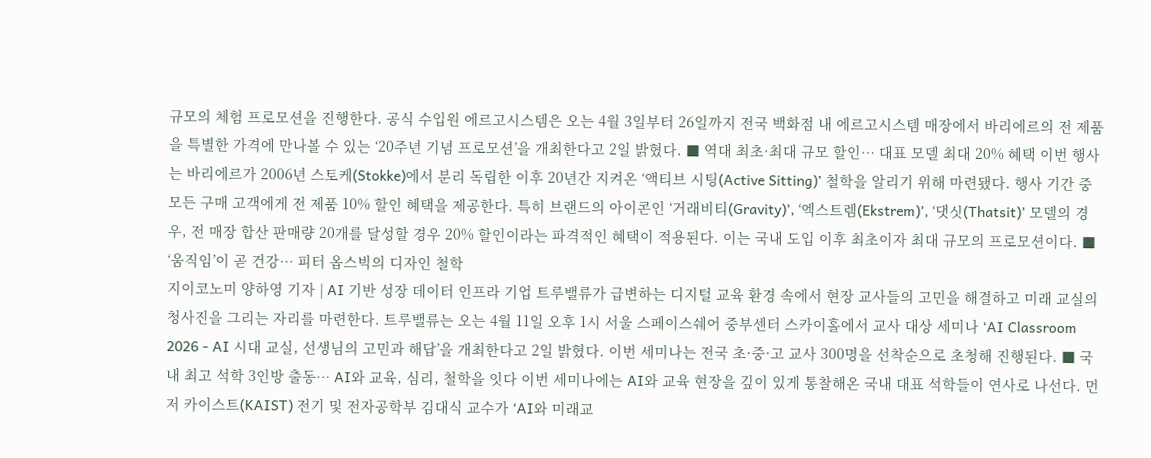규모의 체험 프로모션을 진행한다. 공식 수입원 에르고시스템은 오는 4월 3일부터 26일까지 전국 백화점 내 에르고시스템 매장에서 바리에르의 전 제품을 특별한 가격에 만나볼 수 있는 ‘20주년 기념 프로모션’을 개최한다고 2일 밝혔다. ■ 역대 최초·최대 규모 할인… 대표 모델 최대 20% 혜택 이번 행사는 바리에르가 2006년 스토케(Stokke)에서 분리 독립한 이후 20년간 지켜온 ‘액티브 시팅(Active Sitting)’ 철학을 알리기 위해 마련됐다. 행사 기간 중 모든 구매 고객에게 전 제품 10% 할인 혜택을 제공한다. 특히 브랜드의 아이콘인 ‘거래비티(Gravity)’, ‘엑스트렘(Ekstrem)’, ‘댓싯(Thatsit)’ 모델의 경우, 전 매장 합산 판매량 20개를 달성할 경우 20% 할인이라는 파격적인 혜택이 적용된다. 이는 국내 도입 이후 최초이자 최대 규모의 프로모션이다. ■ ‘움직임’이 곧 건강… 피터 옵스빅의 디자인 철학
지이코노미 양하영 기자 | AI 기반 성장 데이터 인프라 기업 트루밸류가 급변하는 디지털 교육 환경 속에서 현장 교사들의 고민을 해결하고 미래 교실의 청사진을 그리는 자리를 마련한다. 트루밸류는 오는 4월 11일 오후 1시 서울 스페이스쉐어 중부센터 스카이홀에서 교사 대상 세미나 ‘AI Classroom 2026 - AI 시대 교실, 선생님의 고민과 해답’을 개최한다고 2일 밝혔다. 이번 세미나는 전국 초·중·고 교사 300명을 선착순으로 초청해 진행된다. ■ 국내 최고 석학 3인방 출동… AI와 교육, 심리, 철학을 잇다 이번 세미나에는 AI와 교육 현장을 깊이 있게 통찰해온 국내 대표 석학들이 연사로 나선다. 먼저 카이스트(KAIST) 전기 및 전자공학부 김대식 교수가 ‘AI와 미래교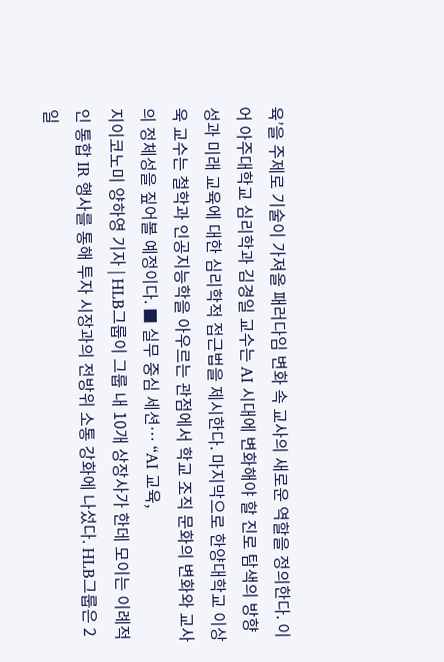육’을 주제로 기술이 가져올 패러다임 변화 속 교사의 새로운 역할을 정의한다. 이어 아주대학교 심리학과 김경일 교수는 AI 시대에 변화해야 할 진로 탐색의 방향성과 미래 교육에 대한 심리학적 접근법을 제시한다. 마지막으로 한양대학교 이상욱 교수는 철학과 인공지능학을 아우르는 관점에서 학교 조직 문화의 변화와 교사의 정체성을 짚어볼 예정이다. ■ 실무 중심 세션… “AI 교육,
지이코노미 양하영 기자 | HLB그룹이 그룹 내 10개 상장사가 한데 모이는 이례적인 통합 IR 행사를 통해 투자 시장과의 전방위 소통 강화에 나섰다. HLB그룹은 2일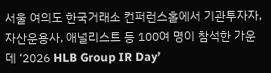서울 여의도 한국거래소 컨퍼런스홀에서 기관투자자, 자산운용사, 애널리스트 등 100여 명이 참석한 가운데 ‘2026 HLB Group IR Day’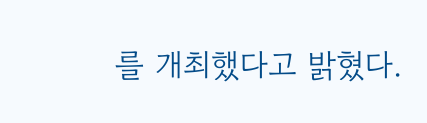를 개최했다고 밝혔다.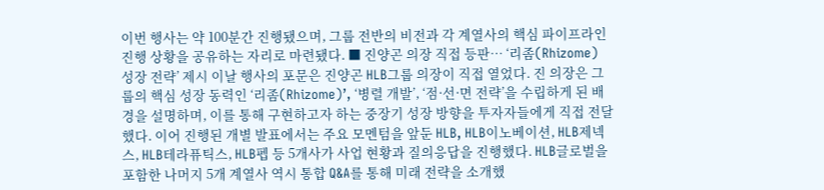이번 행사는 약 100분간 진행됐으며, 그룹 전반의 비전과 각 계열사의 핵심 파이프라인 진행 상황을 공유하는 자리로 마련됐다. ■ 진양곤 의장 직접 등판… ‘리좀(Rhizome) 성장 전략’ 제시 이날 행사의 포문은 진양곤 HLB그룹 의장이 직접 열었다. 진 의장은 그룹의 핵심 성장 동력인 ‘리좀(Rhizome)’, ‘병렬 개발’, ‘점·선·면 전략’을 수립하게 된 배경을 설명하며, 이를 통해 구현하고자 하는 중장기 성장 방향을 투자자들에게 직접 전달했다. 이어 진행된 개별 발표에서는 주요 모멘텀을 앞둔 HLB, HLB이노베이션, HLB제넥스, HLB테라퓨틱스, HLB펩 등 5개사가 사업 현황과 질의응답을 진행했다. HLB글로벌을 포함한 나머지 5개 계열사 역시 통합 Q&A를 통해 미래 전략을 소개했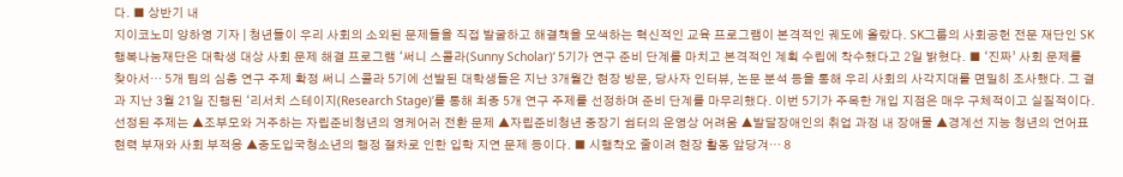다. ■ 상반기 내
지이코노미 양하영 기자 | 청년들이 우리 사회의 소외된 문제들을 직접 발굴하고 해결책을 모색하는 혁신적인 교육 프로그램이 본격적인 궤도에 올랐다. SK그룹의 사회공헌 전문 재단인 SK행복나눔재단은 대학생 대상 사회 문제 해결 프로그램 ‘써니 스콜라(Sunny Scholar)’ 5기가 연구 준비 단계를 마치고 본격적인 계획 수립에 착수했다고 2일 밝혔다. ■ ‘진짜’ 사회 문제를 찾아서… 5개 팀의 심층 연구 주제 확정 써니 스콜라 5기에 선발된 대학생들은 지난 3개월간 현장 방문, 당사자 인터뷰, 논문 분석 등을 통해 우리 사회의 사각지대를 면밀히 조사했다. 그 결과 지난 3월 21일 진행된 ‘리서치 스테이지(Research Stage)’를 통해 최종 5개 연구 주제를 선정하며 준비 단계를 마무리했다. 이번 5기가 주목한 개입 지점은 매우 구체적이고 실질적이다. 선정된 주제는 ▲조부모와 거주하는 자립준비청년의 영케어러 전환 문제 ▲자립준비청년 중장기 쉼터의 운영상 어려움 ▲발달장애인의 취업 과정 내 장애물 ▲경계선 지능 청년의 언어표현력 부재와 사회 부적응 ▲중도입국청소년의 행정 절차로 인한 입학 지연 문제 등이다. ■ 시행착오 줄이려 현장 활동 앞당겨… 8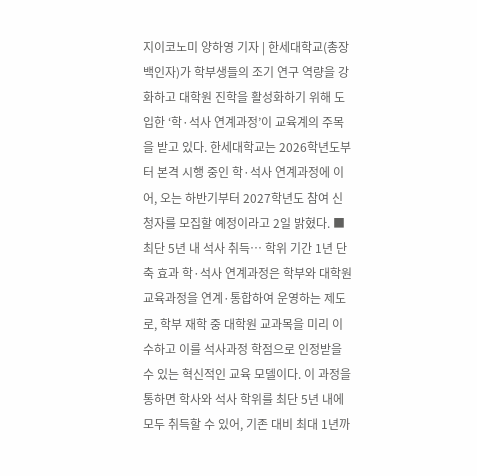지이코노미 양하영 기자 | 한세대학교(총장 백인자)가 학부생들의 조기 연구 역량을 강화하고 대학원 진학을 활성화하기 위해 도입한 ‘학·석사 연계과정’이 교육계의 주목을 받고 있다. 한세대학교는 2026학년도부터 본격 시행 중인 학·석사 연계과정에 이어, 오는 하반기부터 2027학년도 참여 신청자를 모집할 예정이라고 2일 밝혔다. ■ 최단 5년 내 석사 취득… 학위 기간 1년 단축 효과 학·석사 연계과정은 학부와 대학원 교육과정을 연계·통합하여 운영하는 제도로, 학부 재학 중 대학원 교과목을 미리 이수하고 이를 석사과정 학점으로 인정받을 수 있는 혁신적인 교육 모델이다. 이 과정을 통하면 학사와 석사 학위를 최단 5년 내에 모두 취득할 수 있어, 기존 대비 최대 1년까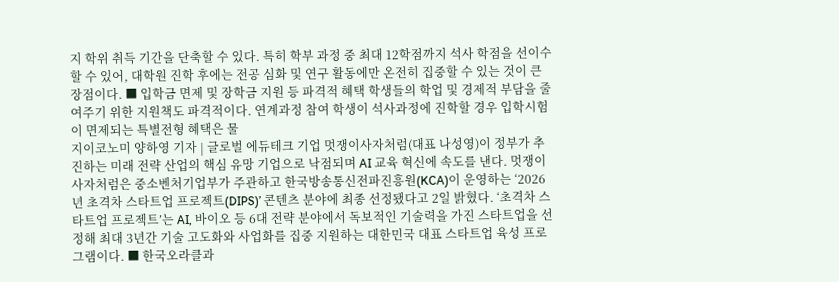지 학위 취득 기간을 단축할 수 있다. 특히 학부 과정 중 최대 12학점까지 석사 학점을 선이수할 수 있어, 대학원 진학 후에는 전공 심화 및 연구 활동에만 온전히 집중할 수 있는 것이 큰 장점이다. ■ 입학금 면제 및 장학금 지원 등 파격적 혜택 학생들의 학업 및 경제적 부담을 줄여주기 위한 지원책도 파격적이다. 연계과정 참여 학생이 석사과정에 진학할 경우 입학시험이 면제되는 특별전형 혜택은 물
지이코노미 양하영 기자 | 글로벌 에듀테크 기업 멋쟁이사자처럼(대표 나성영)이 정부가 추진하는 미래 전략 산업의 핵심 유망 기업으로 낙점되며 AI 교육 혁신에 속도를 낸다. 멋쟁이사자처럼은 중소벤처기업부가 주관하고 한국방송통신전파진흥원(KCA)이 운영하는 ‘2026년 초격차 스타트업 프로젝트(DIPS)’ 콘텐츠 분야에 최종 선정됐다고 2일 밝혔다. ‘초격차 스타트업 프로젝트’는 AI, 바이오 등 6대 전략 분야에서 독보적인 기술력을 가진 스타트업을 선정해 최대 3년간 기술 고도화와 사업화를 집중 지원하는 대한민국 대표 스타트업 육성 프로그램이다. ■ 한국오라클과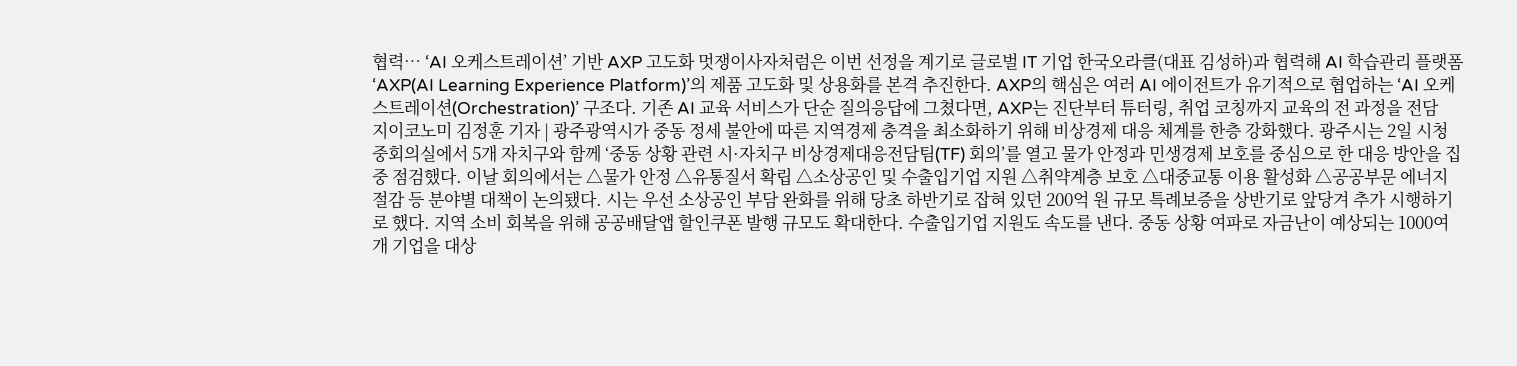협력… ‘AI 오케스트레이션’ 기반 AXP 고도화 멋쟁이사자처럼은 이번 선정을 계기로 글로벌 IT 기업 한국오라클(대표 김성하)과 협력해 AI 학습관리 플랫폼 ‘AXP(AI Learning Experience Platform)’의 제품 고도화 및 상용화를 본격 추진한다. AXP의 핵심은 여러 AI 에이전트가 유기적으로 협업하는 ‘AI 오케스트레이션(Orchestration)’ 구조다. 기존 AI 교육 서비스가 단순 질의응답에 그쳤다면, AXP는 진단부터 튜터링, 취업 코칭까지 교육의 전 과정을 전담
지이코노미 김정훈 기자 | 광주광역시가 중동 정세 불안에 따른 지역경제 충격을 최소화하기 위해 비상경제 대응 체계를 한층 강화했다. 광주시는 2일 시청 중회의실에서 5개 자치구와 함께 ‘중동 상황 관련 시·자치구 비상경제대응전담팀(TF) 회의’를 열고 물가 안정과 민생경제 보호를 중심으로 한 대응 방안을 집중 점검했다. 이날 회의에서는 △물가 안정 △유통질서 확립 △소상공인 및 수출입기업 지원 △취약계층 보호 △대중교통 이용 활성화 △공공부문 에너지 절감 등 분야별 대책이 논의됐다. 시는 우선 소상공인 부담 완화를 위해 당초 하반기로 잡혀 있던 200억 원 규모 특례보증을 상반기로 앞당겨 추가 시행하기로 했다. 지역 소비 회복을 위해 공공배달앱 할인쿠폰 발행 규모도 확대한다. 수출입기업 지원도 속도를 낸다. 중동 상황 여파로 자금난이 예상되는 1000여 개 기업을 대상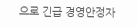으로 긴급 경영안정자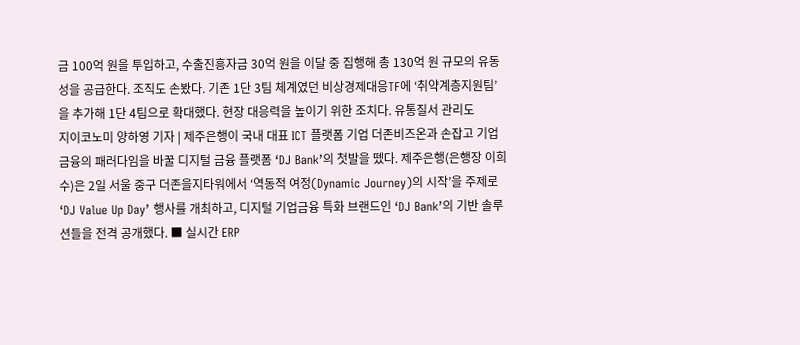금 100억 원을 투입하고, 수출진흥자금 30억 원을 이달 중 집행해 총 130억 원 규모의 유동성을 공급한다. 조직도 손봤다. 기존 1단 3팀 체계였던 비상경제대응TF에 ‘취약계층지원팀’을 추가해 1단 4팀으로 확대했다. 현장 대응력을 높이기 위한 조치다. 유통질서 관리도
지이코노미 양하영 기자 | 제주은행이 국내 대표 ICT 플랫폼 기업 더존비즈온과 손잡고 기업금융의 패러다임을 바꿀 디지털 금융 플랫폼 ‘DJ Bank’의 첫발을 뗐다. 제주은행(은행장 이희수)은 2일 서울 중구 더존을지타워에서 ‘역동적 여정(Dynamic Journey)의 시작’을 주제로 ‘DJ Value Up Day’ 행사를 개최하고, 디지털 기업금융 특화 브랜드인 ‘DJ Bank’의 기반 솔루션들을 전격 공개했다. ■ 실시간 ERP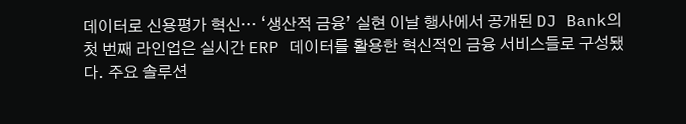데이터로 신용평가 혁신… ‘생산적 금융’ 실현 이날 행사에서 공개된 DJ Bank의 첫 번째 라인업은 실시간 ERP 데이터를 활용한 혁신적인 금융 서비스들로 구성됐다. 주요 솔루션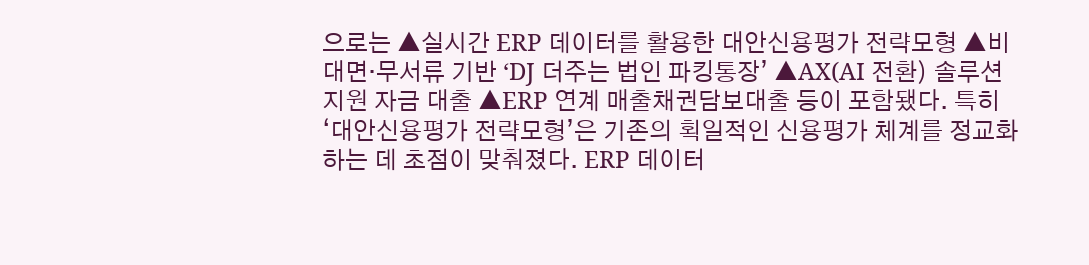으로는 ▲실시간 ERP 데이터를 활용한 대안신용평가 전략모형 ▲비대면·무서류 기반 ‘DJ 더주는 법인 파킹통장’ ▲AX(AI 전환) 솔루션 지원 자금 대출 ▲ERP 연계 매출채권담보대출 등이 포함됐다. 특히 ‘대안신용평가 전략모형’은 기존의 획일적인 신용평가 체계를 정교화하는 데 초점이 맞춰졌다. ERP 데이터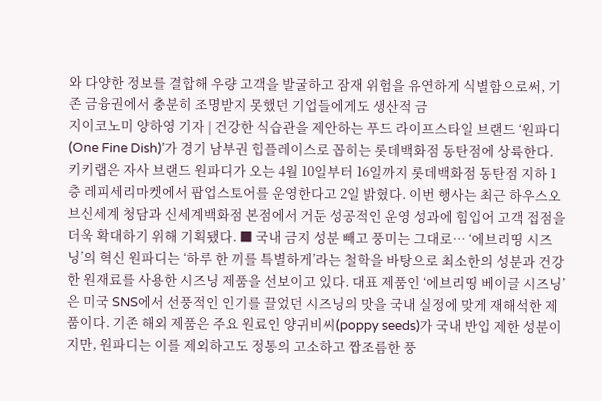와 다양한 정보를 결합해 우량 고객을 발굴하고 잠재 위험을 유연하게 식별함으로써, 기존 금융권에서 충분히 조명받지 못했던 기업들에게도 생산적 금
지이코노미 양하영 기자 | 건강한 식습관을 제안하는 푸드 라이프스타일 브랜드 ‘원파디(One Fine Dish)’가 경기 남부권 힙플레이스로 꼽히는 롯데백화점 동탄점에 상륙한다. 키키랩은 자사 브랜드 원파디가 오는 4월 10일부터 16일까지 롯데백화점 동탄점 지하 1층 레피세리마켓에서 팝업스토어를 운영한다고 2일 밝혔다. 이번 행사는 최근 하우스오브신세계 청담과 신세계백화점 본점에서 거둔 성공적인 운영 성과에 힘입어 고객 접점을 더욱 확대하기 위해 기획됐다. ■ 국내 금지 성분 빼고 풍미는 그대로… ‘에브리띵 시즈닝’의 혁신 원파디는 ‘하루 한 끼를 특별하게’라는 철학을 바탕으로 최소한의 성분과 건강한 원재료를 사용한 시즈닝 제품을 선보이고 있다. 대표 제품인 ‘에브리띵 베이글 시즈닝’은 미국 SNS에서 선풍적인 인기를 끌었던 시즈닝의 맛을 국내 실정에 맞게 재해석한 제품이다. 기존 해외 제품은 주요 원료인 양귀비씨(poppy seeds)가 국내 반입 제한 성분이지만, 원파디는 이를 제외하고도 정통의 고소하고 짭조름한 풍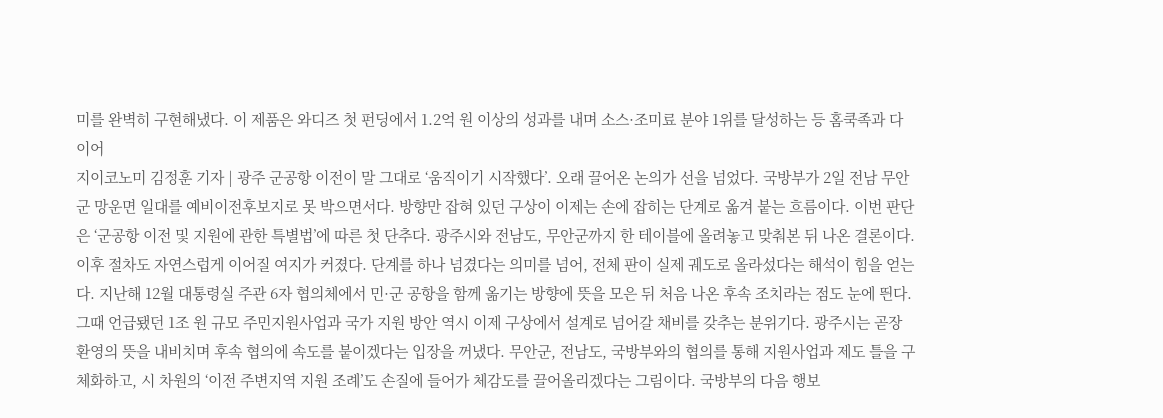미를 완벽히 구현해냈다. 이 제품은 와디즈 첫 펀딩에서 1.2억 원 이상의 성과를 내며 소스·조미료 분야 1위를 달성하는 등 홈쿡족과 다이어
지이코노미 김정훈 기자 | 광주 군공항 이전이 말 그대로 ‘움직이기 시작했다’. 오래 끌어온 논의가 선을 넘었다. 국방부가 2일 전남 무안군 망운면 일대를 예비이전후보지로 못 박으면서다. 방향만 잡혀 있던 구상이 이제는 손에 잡히는 단계로 옮겨 붙는 흐름이다. 이번 판단은 ‘군공항 이전 및 지원에 관한 특별법’에 따른 첫 단추다. 광주시와 전남도, 무안군까지 한 테이블에 올려놓고 맞춰본 뒤 나온 결론이다. 이후 절차도 자연스럽게 이어질 여지가 커졌다. 단계를 하나 넘겼다는 의미를 넘어, 전체 판이 실제 궤도로 올라섰다는 해석이 힘을 얻는다. 지난해 12월 대통령실 주관 6자 협의체에서 민·군 공항을 함께 옮기는 방향에 뜻을 모은 뒤 처음 나온 후속 조치라는 점도 눈에 띈다. 그때 언급됐던 1조 원 규모 주민지원사업과 국가 지원 방안 역시 이제 구상에서 설계로 넘어갈 채비를 갖추는 분위기다. 광주시는 곧장 환영의 뜻을 내비치며 후속 협의에 속도를 붙이겠다는 입장을 꺼냈다. 무안군, 전남도, 국방부와의 협의를 통해 지원사업과 제도 틀을 구체화하고, 시 차원의 ‘이전 주변지역 지원 조례’도 손질에 들어가 체감도를 끌어올리겠다는 그림이다. 국방부의 다음 행보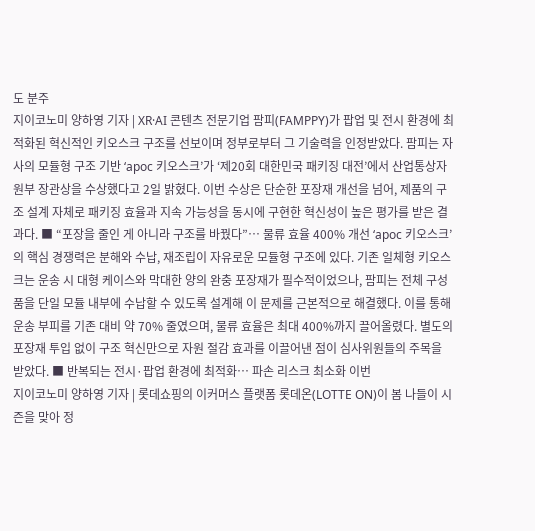도 분주
지이코노미 양하영 기자 | XR·AI 콘텐츠 전문기업 팜피(FAMPPY)가 팝업 및 전시 환경에 최적화된 혁신적인 키오스크 구조를 선보이며 정부로부터 그 기술력을 인정받았다. 팜피는 자사의 모듈형 구조 기반 ‘apoc 키오스크’가 ‘제20회 대한민국 패키징 대전’에서 산업통상자원부 장관상을 수상했다고 2일 밝혔다. 이번 수상은 단순한 포장재 개선을 넘어, 제품의 구조 설계 자체로 패키징 효율과 지속 가능성을 동시에 구현한 혁신성이 높은 평가를 받은 결과다. ■ “포장을 줄인 게 아니라 구조를 바꿨다”… 물류 효율 400% 개선 ‘apoc 키오스크’의 핵심 경쟁력은 분해와 수납, 재조립이 자유로운 모듈형 구조에 있다. 기존 일체형 키오스크는 운송 시 대형 케이스와 막대한 양의 완충 포장재가 필수적이었으나, 팜피는 전체 구성품을 단일 모듈 내부에 수납할 수 있도록 설계해 이 문제를 근본적으로 해결했다. 이를 통해 운송 부피를 기존 대비 약 70% 줄였으며, 물류 효율은 최대 400%까지 끌어올렸다. 별도의 포장재 투입 없이 구조 혁신만으로 자원 절감 효과를 이끌어낸 점이 심사위원들의 주목을 받았다. ■ 반복되는 전시·팝업 환경에 최적화… 파손 리스크 최소화 이번
지이코노미 양하영 기자 | 롯데쇼핑의 이커머스 플랫폼 롯데온(LOTTE ON)이 봄 나들이 시즌을 맞아 정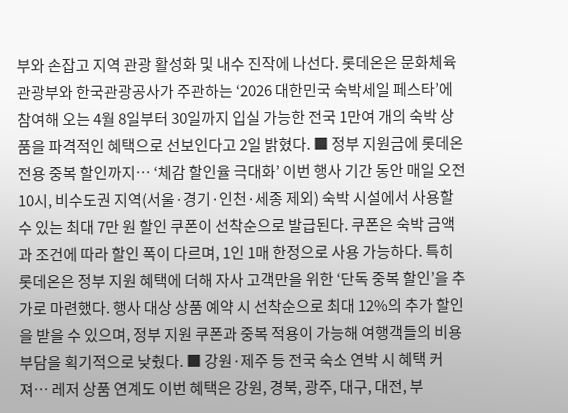부와 손잡고 지역 관광 활성화 및 내수 진작에 나선다. 롯데온은 문화체육관광부와 한국관광공사가 주관하는 ‘2026 대한민국 숙박세일 페스타’에 참여해 오는 4월 8일부터 30일까지 입실 가능한 전국 1만여 개의 숙박 상품을 파격적인 혜택으로 선보인다고 2일 밝혔다. ■ 정부 지원금에 롯데온 전용 중복 할인까지… ‘체감 할인율 극대화’ 이번 행사 기간 동안 매일 오전 10시, 비수도권 지역(서울·경기·인천·세종 제외) 숙박 시설에서 사용할 수 있는 최대 7만 원 할인 쿠폰이 선착순으로 발급된다. 쿠폰은 숙박 금액과 조건에 따라 할인 폭이 다르며, 1인 1매 한정으로 사용 가능하다. 특히 롯데온은 정부 지원 혜택에 더해 자사 고객만을 위한 ‘단독 중복 할인’을 추가로 마련했다. 행사 대상 상품 예약 시 선착순으로 최대 12%의 추가 할인을 받을 수 있으며, 정부 지원 쿠폰과 중복 적용이 가능해 여행객들의 비용 부담을 획기적으로 낮췄다. ■ 강원·제주 등 전국 숙소 연박 시 혜택 커져… 레저 상품 연계도 이번 혜택은 강원, 경북, 광주, 대구, 대전, 부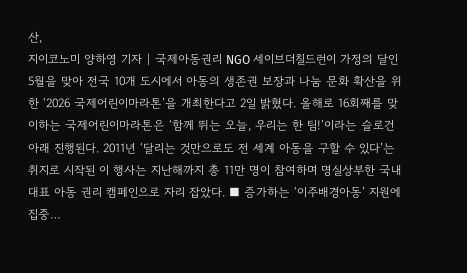산,
지이코노미 양하영 기자 | 국제아동권리 NGO 세이브더칠드런이 가정의 달인 5월을 맞아 전국 10개 도시에서 아동의 생존권 보장과 나눔 문화 확산을 위한 ‘2026 국제어린이마라톤’을 개최한다고 2일 밝혔다. 올해로 16회째를 맞이하는 국제어린이마라톤은 ‘함께 뛰는 오늘, 우리는 한 팀!’이라는 슬로건 아래 진행된다. 2011년 ‘달리는 것만으로도 전 세계 아동을 구할 수 있다’는 취지로 시작된 이 행사는 지난해까지 총 11만 명이 참여하며 명실상부한 국내 대표 아동 권리 캠페인으로 자리 잡았다. ■ 증가하는 ‘이주배경아동’ 지원에 집중…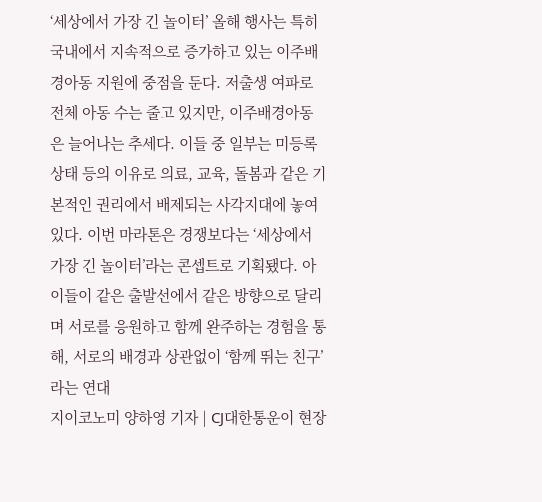‘세상에서 가장 긴 놀이터’ 올해 행사는 특히 국내에서 지속적으로 증가하고 있는 이주배경아동 지원에 중점을 둔다. 저출생 여파로 전체 아동 수는 줄고 있지만, 이주배경아동은 늘어나는 추세다. 이들 중 일부는 미등록 상태 등의 이유로 의료, 교육, 돌봄과 같은 기본적인 권리에서 배제되는 사각지대에 놓여 있다. 이번 마라톤은 경쟁보다는 ‘세상에서 가장 긴 놀이터’라는 콘셉트로 기획됐다. 아이들이 같은 출발선에서 같은 방향으로 달리며 서로를 응원하고 함께 완주하는 경험을 통해, 서로의 배경과 상관없이 ‘함께 뛰는 친구’라는 연대
지이코노미 양하영 기자 | CJ대한통운이 현장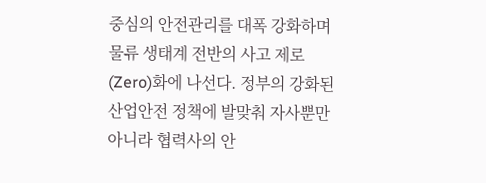중심의 안전관리를 대폭 강화하며 물류 생태계 전반의 사고 제로(Zero)화에 나선다. 정부의 강화된 산업안전 정책에 발맞춰 자사뿐만 아니라 협력사의 안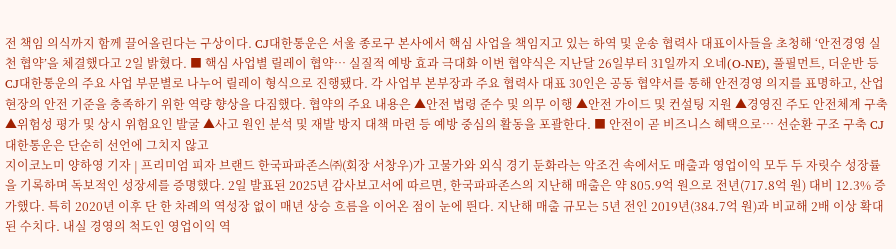전 책임 의식까지 함께 끌어올린다는 구상이다. CJ대한통운은 서울 종로구 본사에서 핵심 사업을 책임지고 있는 하역 및 운송 협력사 대표이사들을 초청해 ‘안전경영 실천 협약’을 체결했다고 2일 밝혔다. ■ 핵심 사업별 릴레이 협약… 실질적 예방 효과 극대화 이번 협약식은 지난달 26일부터 31일까지 오네(O-NE), 풀필먼트, 더운반 등 CJ대한통운의 주요 사업 부문별로 나누어 릴레이 형식으로 진행됐다. 각 사업부 본부장과 주요 협력사 대표 30인은 공동 협약서를 통해 안전경영 의지를 표명하고, 산업현장의 안전 기준을 충족하기 위한 역량 향상을 다짐했다. 협약의 주요 내용은 ▲안전 법령 준수 및 의무 이행 ▲안전 가이드 및 컨설팅 지원 ▲경영진 주도 안전체계 구축 ▲위험성 평가 및 상시 위험요인 발굴 ▲사고 원인 분석 및 재발 방지 대책 마련 등 예방 중심의 활동을 포괄한다. ■ 안전이 곧 비즈니스 혜택으로… 선순환 구조 구축 CJ대한통운은 단순히 선언에 그치지 않고
지이코노미 양하영 기자 | 프리미엄 피자 브랜드 한국파파존스㈜(회장 서창우)가 고물가와 외식 경기 둔화라는 악조건 속에서도 매출과 영업이익 모두 두 자릿수 성장률을 기록하며 독보적인 성장세를 증명했다. 2일 발표된 2025년 감사보고서에 따르면, 한국파파존스의 지난해 매출은 약 805.9억 원으로 전년(717.8억 원) 대비 12.3% 증가했다. 특히 2020년 이후 단 한 차례의 역성장 없이 매년 상승 흐름을 이어온 점이 눈에 띈다. 지난해 매출 규모는 5년 전인 2019년(384.7억 원)과 비교해 2배 이상 확대된 수치다. 내실 경영의 척도인 영업이익 역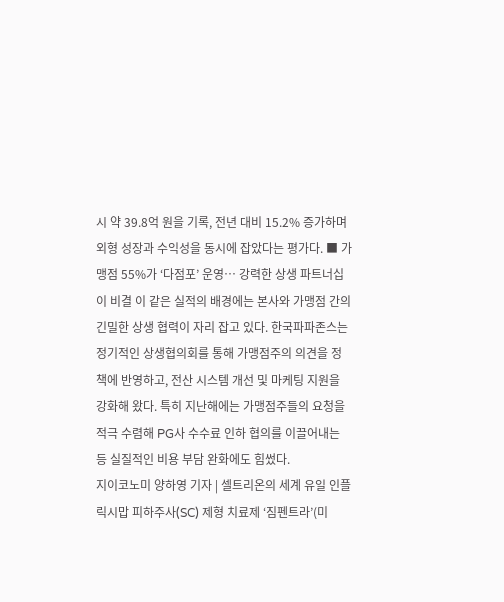시 약 39.8억 원을 기록, 전년 대비 15.2% 증가하며 외형 성장과 수익성을 동시에 잡았다는 평가다. ■ 가맹점 55%가 ‘다점포’ 운영… 강력한 상생 파트너십이 비결 이 같은 실적의 배경에는 본사와 가맹점 간의 긴밀한 상생 협력이 자리 잡고 있다. 한국파파존스는 정기적인 상생협의회를 통해 가맹점주의 의견을 정책에 반영하고, 전산 시스템 개선 및 마케팅 지원을 강화해 왔다. 특히 지난해에는 가맹점주들의 요청을 적극 수렴해 PG사 수수료 인하 협의를 이끌어내는 등 실질적인 비용 부담 완화에도 힘썼다.
지이코노미 양하영 기자 | 셀트리온의 세계 유일 인플릭시맙 피하주사(SC) 제형 치료제 ‘짐펜트라’(미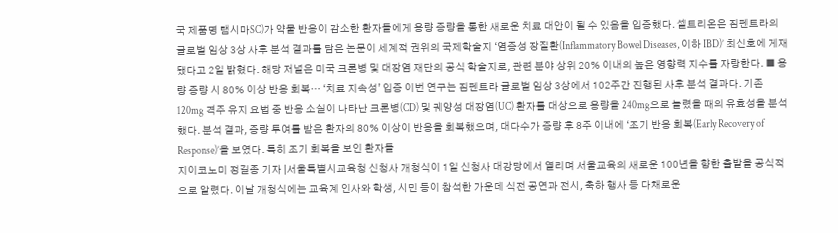국 제품명 램시마SC)가 약물 반응이 감소한 환자들에게 용량 증량을 통한 새로운 치료 대안이 될 수 있음을 입증했다. 셀트리온은 짐펜트라의 글로벌 임상 3상 사후 분석 결과를 담은 논문이 세계적 권위의 국제학술지 ‘염증성 장질환(Inflammatory Bowel Diseases, 이하 IBD)’ 최신호에 게재됐다고 2일 밝혔다. 해당 저널은 미국 크론병 및 대장염 재단의 공식 학술지로, 관련 분야 상위 20% 이내의 높은 영향력 지수를 자랑한다. ■ 용량 증량 시 80% 이상 반응 회복… ‘치료 지속성’ 입증 이번 연구는 짐펜트라 글로벌 임상 3상에서 102주간 진행된 사후 분석 결과다. 기존 120mg 격주 유지 요법 중 반응 소실이 나타난 크론병(CD) 및 궤양성 대장염(UC) 환자를 대상으로 용량을 240mg으로 늘렸을 때의 유효성을 분석했다. 분석 결과, 증량 투여를 받은 환자의 80% 이상이 반응을 회복했으며, 대다수가 증량 후 8주 이내에 ‘조기 반응 회복(Early Recovery of Response)’을 보였다. 특히 조기 회복을 보인 환자들
지이코노미 정길종 기자 |서울특별시교육청 신청사 개청식이 1일 신청사 대강당에서 열리며 서울교육의 새로운 100년을 향한 출발을 공식적으로 알렸다. 이날 개청식에는 교육계 인사와 학생, 시민 등이 참석한 가운데 식전 공연과 전시, 축하 행사 등 다채로운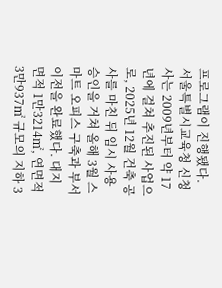프로그램이 진행됐다. 서울특별시교육청 신청사는 2009년부터 약 17년에 걸쳐 추진된 사업으로, 2025년 12월 건축 공사를 마친 뒤 임시 사용 승인을 거쳐 올해 3월 스마트 오피스 구축과 부서 이전을 완료했다. 대지면적 1만3214㎡, 연면적 3만937㎡ 규모의 지하 3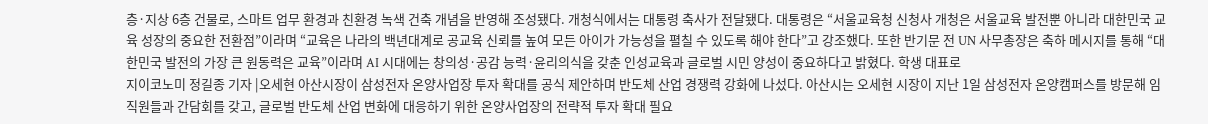층·지상 6층 건물로, 스마트 업무 환경과 친환경 녹색 건축 개념을 반영해 조성됐다. 개청식에서는 대통령 축사가 전달됐다. 대통령은 “서울교육청 신청사 개청은 서울교육 발전뿐 아니라 대한민국 교육 성장의 중요한 전환점”이라며 “교육은 나라의 백년대계로 공교육 신뢰를 높여 모든 아이가 가능성을 펼칠 수 있도록 해야 한다”고 강조했다. 또한 반기문 전 UN 사무총장은 축하 메시지를 통해 “대한민국 발전의 가장 큰 원동력은 교육”이라며 AI 시대에는 창의성·공감 능력·윤리의식을 갖춘 인성교육과 글로벌 시민 양성이 중요하다고 밝혔다. 학생 대표로
지이코노미 정길종 기자 |오세현 아산시장이 삼성전자 온양사업장 투자 확대를 공식 제안하며 반도체 산업 경쟁력 강화에 나섰다. 아산시는 오세현 시장이 지난 1일 삼성전자 온양캠퍼스를 방문해 임직원들과 간담회를 갖고, 글로벌 반도체 산업 변화에 대응하기 위한 온양사업장의 전략적 투자 확대 필요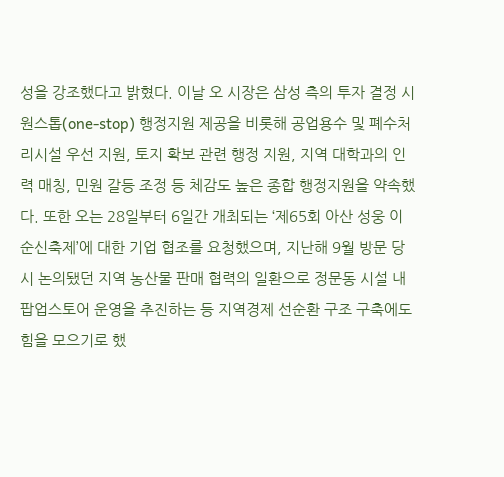성을 강조했다고 밝혔다. 이날 오 시장은 삼성 측의 투자 결정 시 원스톱(one-stop) 행정지원 제공을 비롯해 공업용수 및 폐수처리시설 우선 지원, 토지 확보 관련 행정 지원, 지역 대학과의 인력 매칭, 민원 갈등 조정 등 체감도 높은 종합 행정지원을 약속했다. 또한 오는 28일부터 6일간 개최되는 ‘제65회 아산 성웅 이순신축제’에 대한 기업 협조를 요청했으며, 지난해 9월 방문 당시 논의됐던 지역 농산물 판매 협력의 일환으로 정문동 시설 내 팝업스토어 운영을 추진하는 등 지역경제 선순환 구조 구축에도 힘을 모으기로 했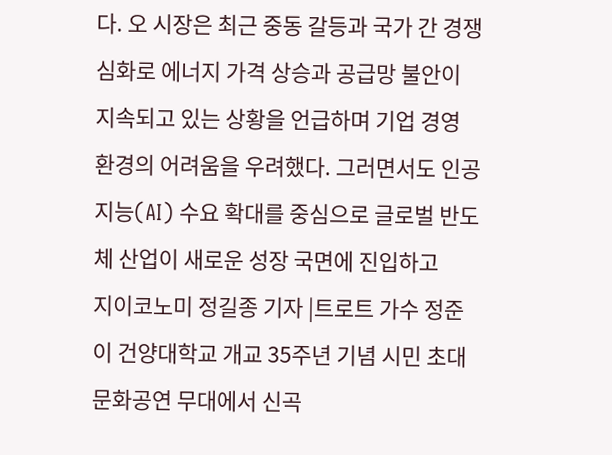다. 오 시장은 최근 중동 갈등과 국가 간 경쟁 심화로 에너지 가격 상승과 공급망 불안이 지속되고 있는 상황을 언급하며 기업 경영 환경의 어려움을 우려했다. 그러면서도 인공지능(AI) 수요 확대를 중심으로 글로벌 반도체 산업이 새로운 성장 국면에 진입하고
지이코노미 정길종 기자 |트로트 가수 정준이 건양대학교 개교 35주년 기념 시민 초대 문화공연 무대에서 신곡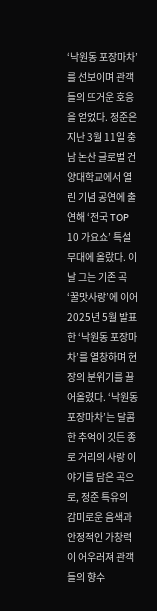‘낙원동 포장마차’를 선보이며 관객들의 뜨거운 호응을 얻었다. 정준은 지난 3월 11일 충남 논산 글로벌 건양대학교에서 열린 기념 공연에 출연해 ‘전국 TOP 10 가요쇼’ 특설 무대에 올랐다. 이날 그는 기존 곡 ‘꿀맛사랑’에 이어 2025년 5월 발표한 ‘낙원동 포장마차’를 열창하며 현장의 분위기를 끌어올렸다. ‘낙원동 포장마차’는 달콤한 추억이 깃든 종로 거리의 사랑 이야기를 담은 곡으로, 정준 특유의 감미로운 음색과 안정적인 가창력이 어우러져 관객들의 향수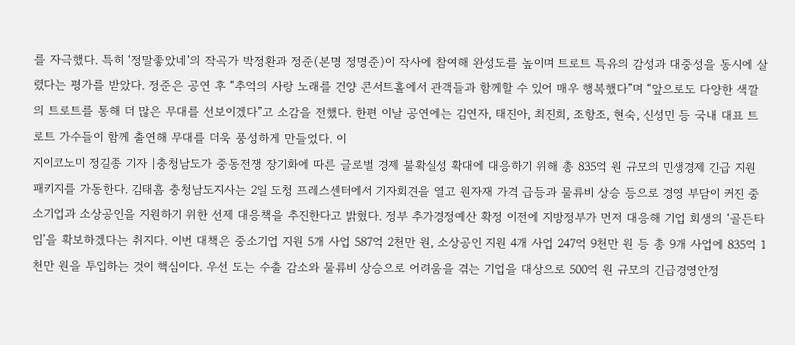를 자극했다. 특히 ‘정말좋았네’의 작곡가 박정환과 정준(본명 정명준)이 작사에 참여해 완성도를 높이며 트로트 특유의 감성과 대중성을 동시에 살렸다는 평가를 받았다. 정준은 공연 후 “추억의 사랑 노래를 건양 콘서트홀에서 관객들과 함께할 수 있어 매우 행복했다”며 “앞으로도 다양한 색깔의 트로트를 통해 더 많은 무대를 선보이겠다”고 소감을 전했다. 한편 이날 공연에는 김연자, 태진아, 최진희, 조항조, 현숙, 신성민 등 국내 대표 트로트 가수들이 함께 출연해 무대를 더욱 풍성하게 만들었다. 이
지이코노미 정길종 기자 |충청남도가 중동전쟁 장기화에 따른 글로벌 경제 불확실성 확대에 대응하기 위해 총 835억 원 규모의 민생경제 긴급 지원 패키지를 가동한다. 김태흠 충청남도지사는 2일 도청 프레스센터에서 기자회견을 열고 원자재 가격 급등과 물류비 상승 등으로 경영 부담이 커진 중소기업과 소상공인을 지원하기 위한 선제 대응책을 추진한다고 밝혔다. 정부 추가경정예산 확정 이전에 지방정부가 먼저 대응해 기업 회생의 ‘골든타임’을 확보하겠다는 취지다. 이번 대책은 중소기업 지원 5개 사업 587억 2천만 원, 소상공인 지원 4개 사업 247억 9천만 원 등 총 9개 사업에 835억 1천만 원을 투입하는 것이 핵심이다. 우선 도는 수출 감소와 물류비 상승으로 어려움을 겪는 기업을 대상으로 500억 원 규모의 긴급경영안정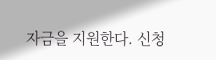자금을 지원한다. 신청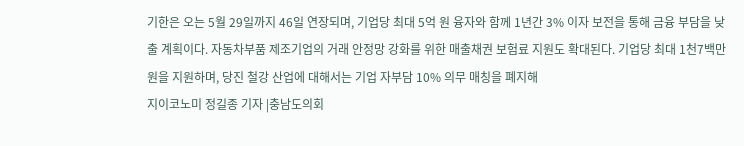기한은 오는 5월 29일까지 46일 연장되며, 기업당 최대 5억 원 융자와 함께 1년간 3% 이자 보전을 통해 금융 부담을 낮출 계획이다. 자동차부품 제조기업의 거래 안정망 강화를 위한 매출채권 보험료 지원도 확대된다. 기업당 최대 1천7백만 원을 지원하며, 당진 철강 산업에 대해서는 기업 자부담 10% 의무 매칭을 폐지해
지이코노미 정길종 기자 |충남도의회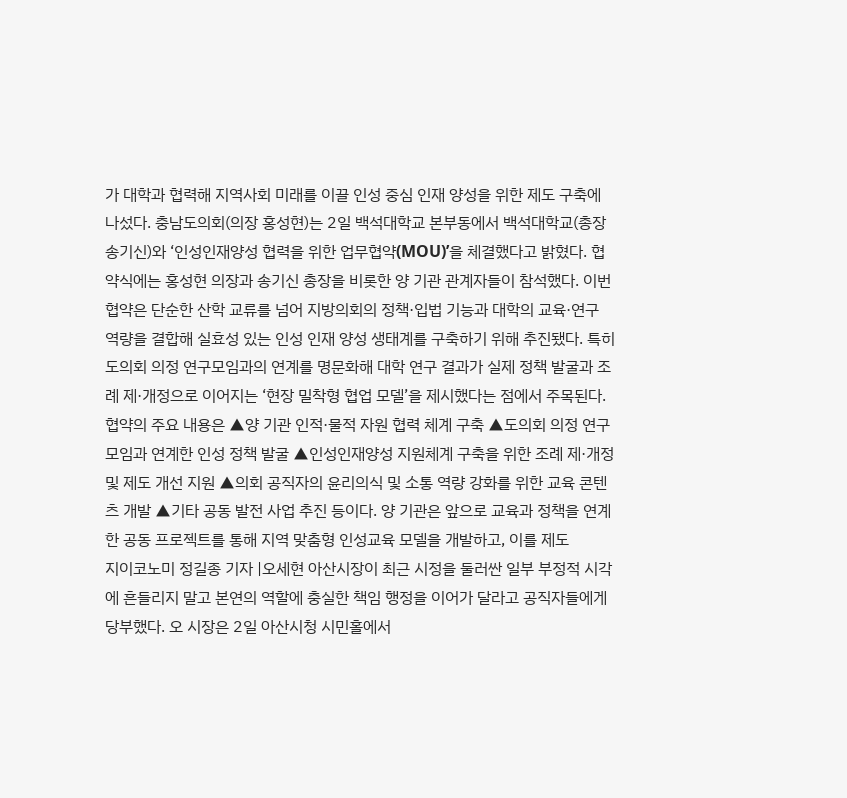가 대학과 협력해 지역사회 미래를 이끌 인성 중심 인재 양성을 위한 제도 구축에 나섰다. 충남도의회(의장 홍성현)는 2일 백석대학교 본부동에서 백석대학교(총장 송기신)와 ‘인성인재양성 협력을 위한 업무협약(MOU)’을 체결했다고 밝혔다. 협약식에는 홍성현 의장과 송기신 총장을 비롯한 양 기관 관계자들이 참석했다. 이번 협약은 단순한 산학 교류를 넘어 지방의회의 정책·입법 기능과 대학의 교육·연구 역량을 결합해 실효성 있는 인성 인재 양성 생태계를 구축하기 위해 추진됐다. 특히 도의회 의정 연구모임과의 연계를 명문화해 대학 연구 결과가 실제 정책 발굴과 조례 제·개정으로 이어지는 ‘현장 밀착형 협업 모델’을 제시했다는 점에서 주목된다. 협약의 주요 내용은 ▲양 기관 인적·물적 자원 협력 체계 구축 ▲도의회 의정 연구모임과 연계한 인성 정책 발굴 ▲인성인재양성 지원체계 구축을 위한 조례 제·개정 및 제도 개선 지원 ▲의회 공직자의 윤리의식 및 소통 역량 강화를 위한 교육 콘텐츠 개발 ▲기타 공동 발전 사업 추진 등이다. 양 기관은 앞으로 교육과 정책을 연계한 공동 프로젝트를 통해 지역 맞춤형 인성교육 모델을 개발하고, 이를 제도
지이코노미 정길종 기자 |오세현 아산시장이 최근 시정을 둘러싼 일부 부정적 시각에 흔들리지 말고 본연의 역할에 충실한 책임 행정을 이어가 달라고 공직자들에게 당부했다. 오 시장은 2일 아산시청 시민홀에서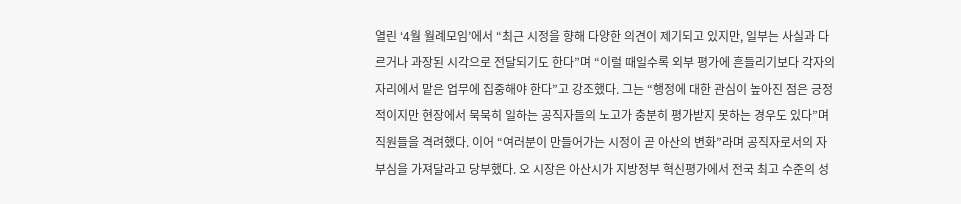열린 ‘4월 월례모임’에서 “최근 시정을 향해 다양한 의견이 제기되고 있지만, 일부는 사실과 다르거나 과장된 시각으로 전달되기도 한다”며 “이럴 때일수록 외부 평가에 흔들리기보다 각자의 자리에서 맡은 업무에 집중해야 한다”고 강조했다. 그는 “행정에 대한 관심이 높아진 점은 긍정적이지만 현장에서 묵묵히 일하는 공직자들의 노고가 충분히 평가받지 못하는 경우도 있다”며 직원들을 격려했다. 이어 “여러분이 만들어가는 시정이 곧 아산의 변화”라며 공직자로서의 자부심을 가져달라고 당부했다. 오 시장은 아산시가 지방정부 혁신평가에서 전국 최고 수준의 성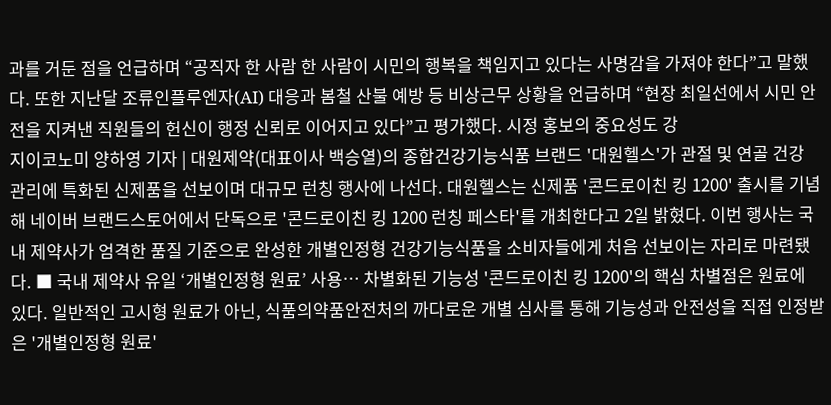과를 거둔 점을 언급하며 “공직자 한 사람 한 사람이 시민의 행복을 책임지고 있다는 사명감을 가져야 한다”고 말했다. 또한 지난달 조류인플루엔자(AI) 대응과 봄철 산불 예방 등 비상근무 상황을 언급하며 “현장 최일선에서 시민 안전을 지켜낸 직원들의 헌신이 행정 신뢰로 이어지고 있다”고 평가했다. 시정 홍보의 중요성도 강
지이코노미 양하영 기자 | 대원제약(대표이사 백승열)의 종합건강기능식품 브랜드 '대원헬스'가 관절 및 연골 건강 관리에 특화된 신제품을 선보이며 대규모 런칭 행사에 나선다. 대원헬스는 신제품 '콘드로이친 킹 1200' 출시를 기념해 네이버 브랜드스토어에서 단독으로 '콘드로이친 킹 1200 런칭 페스타'를 개최한다고 2일 밝혔다. 이번 행사는 국내 제약사가 엄격한 품질 기준으로 완성한 개별인정형 건강기능식품을 소비자들에게 처음 선보이는 자리로 마련됐다. ■ 국내 제약사 유일 ‘개별인정형 원료’ 사용… 차별화된 기능성 '콘드로이친 킹 1200'의 핵심 차별점은 원료에 있다. 일반적인 고시형 원료가 아닌, 식품의약품안전처의 까다로운 개별 심사를 통해 기능성과 안전성을 직접 인정받은 '개별인정형 원료'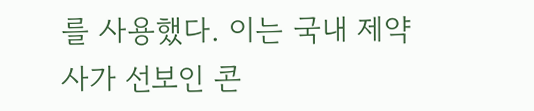를 사용했다. 이는 국내 제약사가 선보인 콘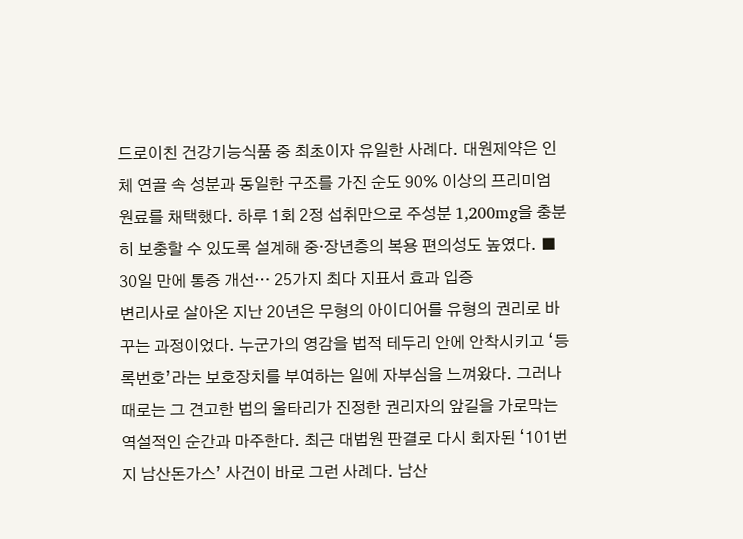드로이친 건강기능식품 중 최초이자 유일한 사례다. 대원제약은 인체 연골 속 성분과 동일한 구조를 가진 순도 90% 이상의 프리미엄 원료를 채택했다. 하루 1회 2정 섭취만으로 주성분 1,200mg을 충분히 보충할 수 있도록 설계해 중·장년층의 복용 편의성도 높였다. ■ 30일 만에 통증 개선… 25가지 최다 지표서 효과 입증
변리사로 살아온 지난 20년은 무형의 아이디어를 유형의 권리로 바꾸는 과정이었다. 누군가의 영감을 법적 테두리 안에 안착시키고 ‘등록번호’라는 보호장치를 부여하는 일에 자부심을 느껴왔다. 그러나 때로는 그 견고한 법의 울타리가 진정한 권리자의 앞길을 가로막는 역설적인 순간과 마주한다. 최근 대법원 판결로 다시 회자된 ‘101번지 남산돈가스’ 사건이 바로 그런 사례다. 남산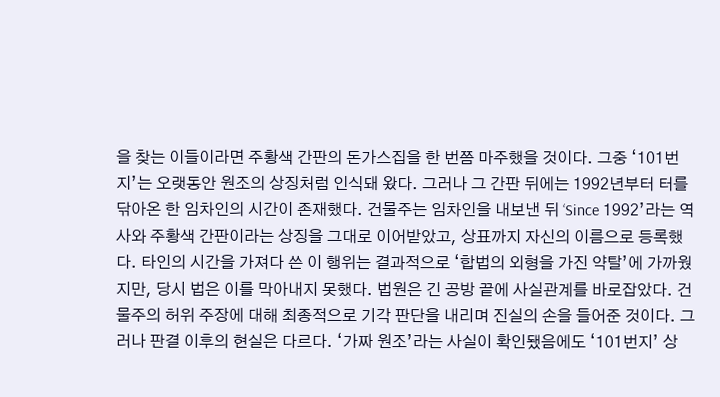을 찾는 이들이라면 주황색 간판의 돈가스집을 한 번쯤 마주했을 것이다. 그중 ‘101번지’는 오랫동안 원조의 상징처럼 인식돼 왔다. 그러나 그 간판 뒤에는 1992년부터 터를 닦아온 한 임차인의 시간이 존재했다. 건물주는 임차인을 내보낸 뒤 ‘Since 1992’라는 역사와 주황색 간판이라는 상징을 그대로 이어받았고, 상표까지 자신의 이름으로 등록했다. 타인의 시간을 가져다 쓴 이 행위는 결과적으로 ‘합법의 외형을 가진 약탈’에 가까웠지만, 당시 법은 이를 막아내지 못했다. 법원은 긴 공방 끝에 사실관계를 바로잡았다. 건물주의 허위 주장에 대해 최종적으로 기각 판단을 내리며 진실의 손을 들어준 것이다. 그러나 판결 이후의 현실은 다르다. ‘가짜 원조’라는 사실이 확인됐음에도 ‘101번지’ 상